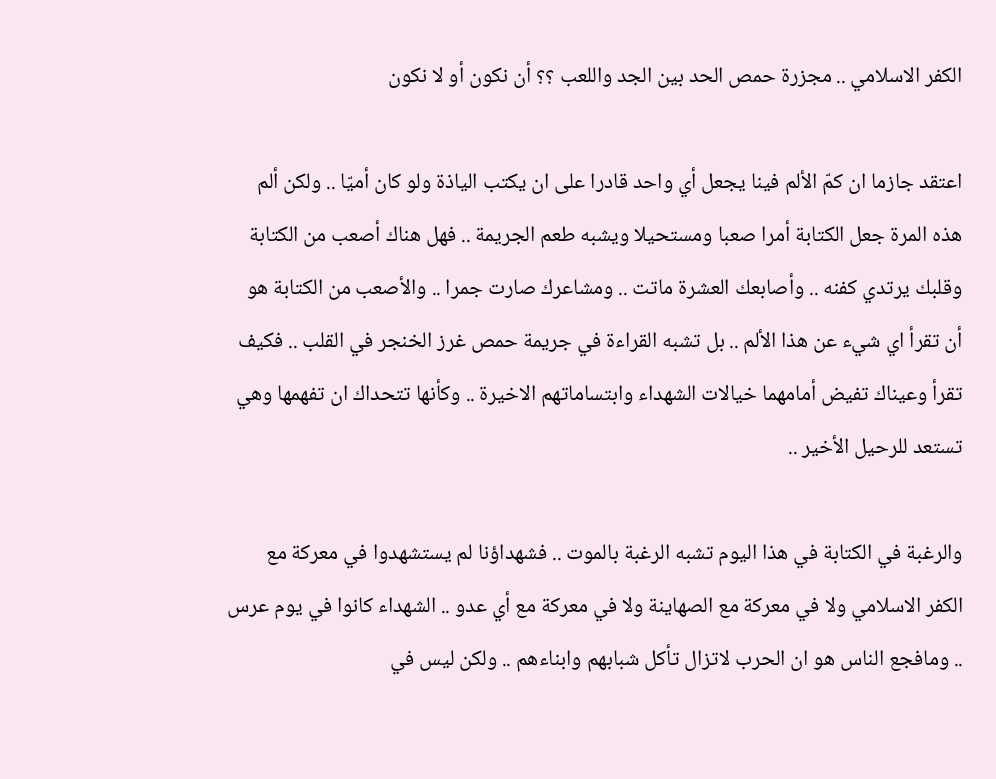الكفر الاسلامي .. مجزرة حمص الحد بين الجد واللعب ؟؟ أن نكون أو لا نكون

اعتقد جازما ان كمّ الألم فينا يجعل أي واحد قادرا على ان يكتب الياذة ولو كان أميّا .. ولكن ألم هذه المرة جعل الكتابة أمرا صعبا ومستحيلا ويشبه طعم الجريمة .. فهل هناك أصعب من الكتابة وقلبك يرتدي كفنه .. وأصابعك العشرة ماتت .. ومشاعرك صارت جمرا .. والأصعب من الكتابة هو أن تقرأ اي شيء عن هذا الألم .. بل تشبه القراءة في جريمة حمص غرز الخنجر في القلب .. فكيف تقرأ وعيناك تفيض أمامهما خيالات الشهداء وابتساماتهم الاخيرة .. وكأنها تتحداك ان تفهمها وهي تستعد للرحيل الأخير ..

والرغبة في الكتابة في هذا اليوم تشبه الرغبة بالموت .. فشهداؤنا لم يستشهدوا في معركة مع الكفر الاسلامي ولا في معركة مع الصهاينة ولا في معركة مع أي عدو .. الشهداء كانوا في يوم عرس .. ومافجع الناس هو ان الحرب لاتزال تأكل شبابهم وابناءهم .. ولكن ليس في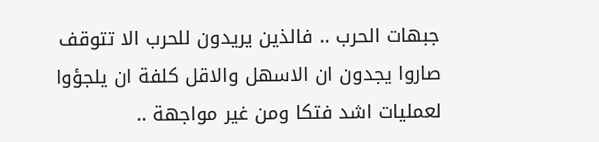جبهات الحرب .. فالذين يريدون للحرب الا تتوقف صاروا يجدون ان الاسهل والاقل كلفة ان يلجؤوا لعمليات اشد فتكا ومن غير مواجهة ..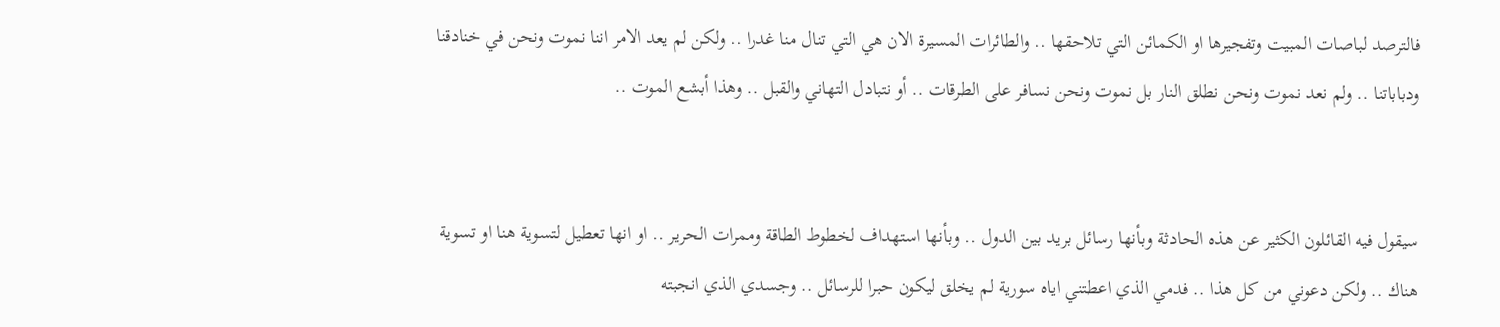فالترصد لباصات المبيت وتفجيرها او الكمائن التي تلاحقها .. والطائرات المسيرة الان هي التي تنال منا غدرا .. ولكن لم يعد الامر اننا نموت ونحن في خنادقنا ودباباتنا .. ولم نعد نموت ونحن نطلق النار بل نموت ونحن نسافر على الطرقات .. أو نتبادل التهاني والقبل .. وهذا أبشع الموت ..


سيقول فيه القائلون الكثير عن هذه الحادثة وبأنها رسائل بريد بين الدول .. وبأنها استهداف لخطوط الطاقة وممرات الحرير .. او انها تعطيل لتسوية هنا او تسوية هناك .. ولكن دعوني من كل هذا .. فدمي الذي اعطتني اياه سورية لم يخلق ليكون حبرا للرسائل .. وجسدي الذي انجبته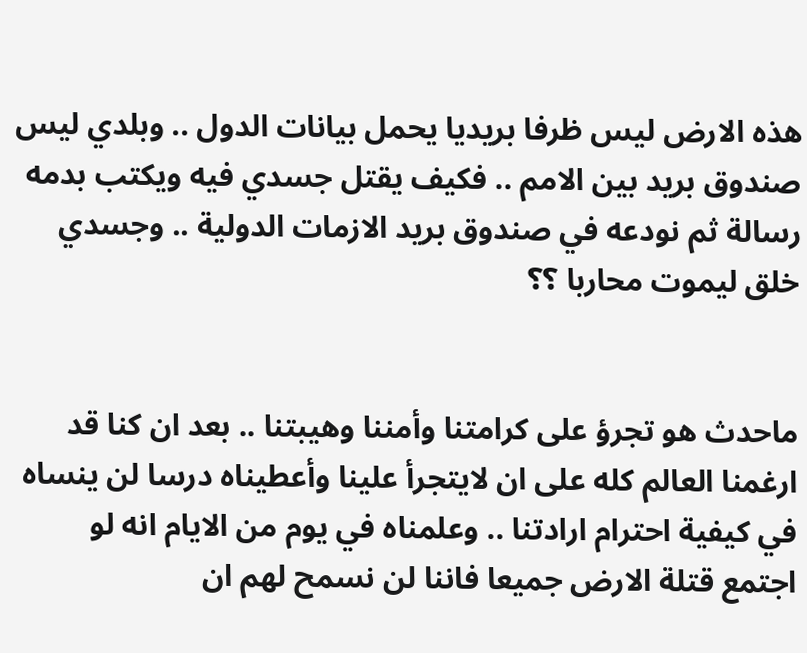هذه الارض ليس ظرفا بريديا يحمل بيانات الدول .. وبلدي ليس صندوق بريد بين الامم .. فكيف يقتل جسدي فيه ويكتب بدمه رسالة ثم نودعه في صندوق بريد الازمات الدولية .. وجسدي خلق ليموت محاربا ؟؟


ماحدث هو تجرؤ على كرامتنا وأمننا وهيبتنا .. بعد ان كنا قد ارغمنا العالم كله على ان لايتجرأ علينا وأعطيناه درسا لن ينساه في كيفية احترام ارادتنا .. وعلمناه في يوم من الايام انه لو اجتمع قتلة الارض جميعا فاننا لن نسمح لهم ان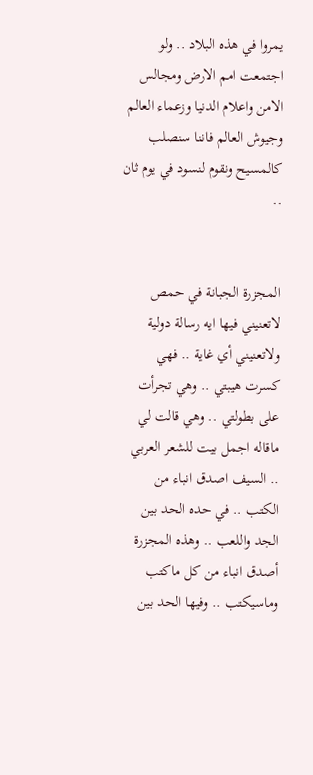يمروا في هذه البلاد .. ولو اجتمعت امم الارض ومجالس الامن واعلام الدنيا وزعماء العالم وجيوش العالم فاننا سنصلب كالمسيح ونقوم لنسود في يوم ثان ..


المجزرة الجبانة في حمص لاتعنيني فيها ايه رسالة دولية ولاتعنيني أي غاية .. فهي كسرت هيبتي .. وهي تجرأت على بطولتي .. وهي قالت لي ماقاله اجمل بيت للشعر العربي .. السيف اصدق انباء من الكتب .. في حده الحد بين الجد واللعب .. وهذه المجزرة أصدق انباء من كل ماكتب وماسيكتب .. وفيها الحد بين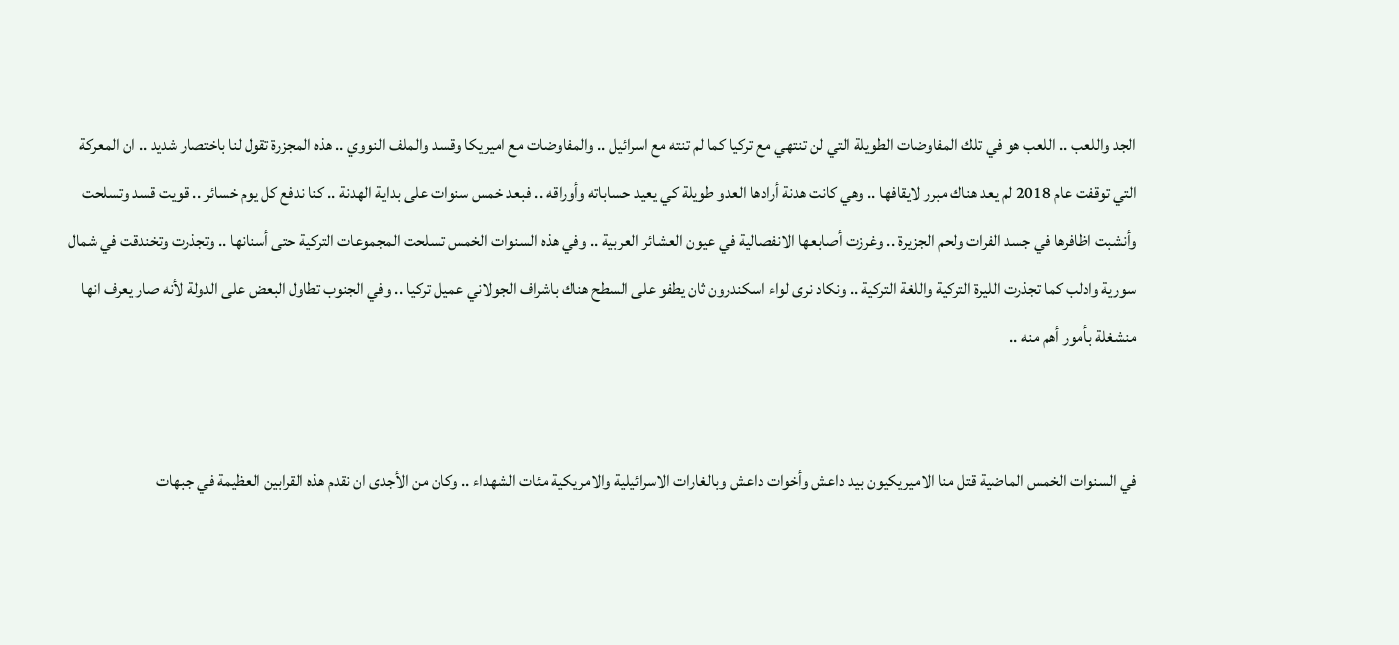الجد واللعب .. اللعب هو في تلك المفاوضات الطويلة التي لن تنتهي مع تركيا كما لم تنته مع اسرائيل .. والمفاوضات مع اميريكا وقسد والملف النووي .. هذه المجزرة تقول لنا باختصار شديد .. ان المعركة التي توقفت عام 2018 لم يعد هناك مبرر لايقافها .. وهي كانت هدنة أرادها العدو طويلة كي يعيد حساباته وأوراقه .. فبعد خمس سنوات على بداية الهدنة .. كنا ندفع كل يوم خسائر .. قويت قسد وتسلحت وأنشبت اظافرها في جسد الفرات ولحم الجزيرة .. وغرزت أصابعها الانفصالية في عيون العشائر العربية .. وفي هذه السنوات الخمس تسلحت المجموعات التركية حتى أسنانها .. وتجذرت وتخندقت في شمال سورية وادلب كما تجذرت الليرة التركية واللغة التركية .. ونكاد نرى لواء اسكندرون ثان يطفو على السطح هناك باشراف الجولاني عميل تركيا .. وفي الجنوب تطاول البعض على الدولة لأنه صار يعرف انها منشغلة بأمور أهم منه ..


في السنوات الخمس الماضية قتل منا الاميريكيون بيد داعش وأخوات داعش وبالغارات الاسرائيلية والامريكية مئات الشهداء .. وكان من الأجدى ان نقدم هذه القرابين العظيمة في جبهات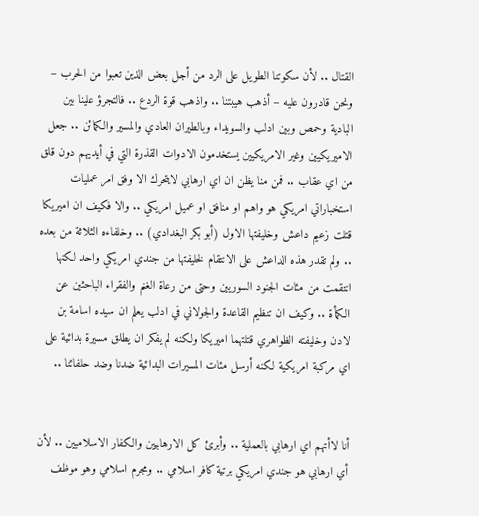القتال .. لأن سكوتنا الطويل على الرد من أجل بعض الذين تعبوا من الحرب – ونحن قادرون عليه – أذهب هيبتنا .. واذهب قوة الردع .. فالتجرؤ علينا بين البادية وحمص وبين ادلب والسويداء وبالطيران العادي والمسير والكمائن .. جعل الاميريكيين وغير الامريكيين يستخدمون الادوات القذرة التي في أيديهم دون قلق من اي عقاب .. فمن منا يظن ان اي ارهابي لايتحرك الا وفق امر عمليات استخباراتي امريكي هو واهم او منافق او عميل امريكي .. والا فكيف ان اميريكا قتلت زعيم داعش وخليفتها الاول (أبو بكر البغدادي) .. وخلفاءه الثلاثة من بعده .. ولم تقدر هذه الداعش على الانتقام لخليفتها من جندي امريكي واحد لكنها انتقمت من مئات الجنود السوريين وحتى من رعاة الغنم والفقراء الباحثين عن الكمأة .. وكيف ان تنظيم القاعدة والجولاني في ادلب يعلم ان سيده اسامة بن لادن وخليفته الظواهري قتلتهما اميريكا ولكنه لم يفكر ان يطلق مسيرة بدائية على اي مركبة امريكية لكنه أرسل مئات المسيرات البدائية ضدنا وضد حلفائنا ..


أنا لاأتهم اي ارهابي بالعملية .. وأبرئ كل الارهابيين والكفار الاسلاميين .. لأن أي ارهابي هو جندي امريكي برتية كافر اسلامي .. ومجرم اسلامي وهو موظف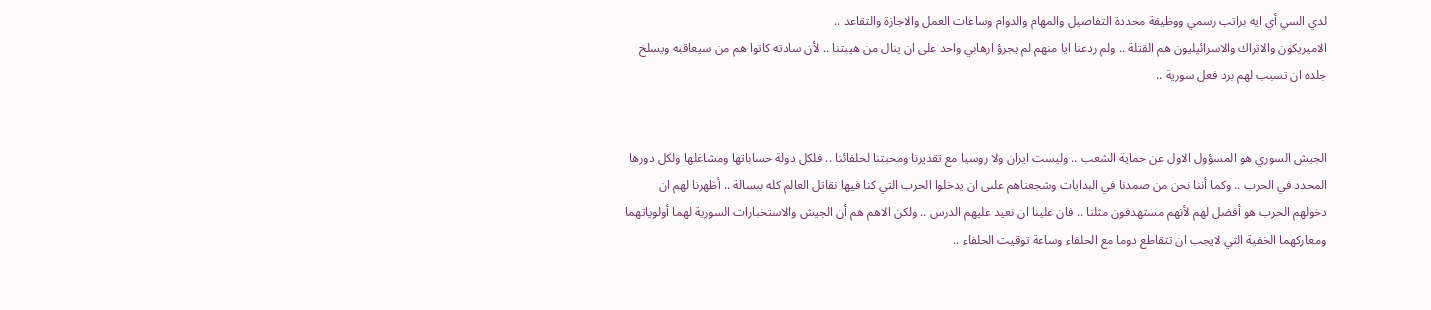لدي السي أي ايه براتب رسمي ووظيفة محددة التفاصيل والمهام والدوام وساعات العمل والاجازة والتقاعد ..
الاميريكون والاتراك والاسرائيليون هم القتلة .. ولم ردعنا ايا منهم لم يجرؤ ارهابي واحد على ان ينال من هيبتنا .. لأن سادته كاتوا هم من سيعاقبه ويسلخ جلده ان تسبب لهم برد فعل سورية ..


الجيش السوري هو المسؤول الاول عن حماية الشعب .. وليست ايران ولا روسيا مع تقديرنا ومحبتنا لحلفائنا .. فلكل دولة حساباتها ومشاغلها ولكل دورها المحدد في الحرب .. وكما أننا نحن من صمدنا في البدايات وشجعناهم علىى ان يدخلوا الحرب التي كنا فيها نقاتل العالم كله ببسالة .. أظهرنا لهم ان دخولهم الحرب هو أفضل لهم لأنهم مستهدفون مثلنا .. فان علينا ان نعيد عليهم الدرس .. ولكن الاهم هم أن الجيش والاستخبارات السورية لهما أولوياتهما ومعاركهما الخفية التي لايجب ان تتقاطع دوما مع الحلفاء وساعة توقيت الحلفاء ..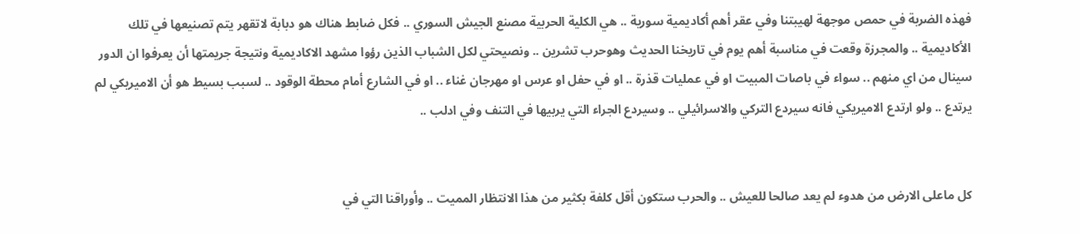فهذه الضربة في حمص موجهة لهيبتنا وفي عقر أهم أكاديمية سورية .. هي الكلية الحربية مصنع الجيش السوري .. فكل ضابط هناك هو دبابة لاتقهر يتم تصنيعها في تلك الأكاديمية .. والمجرزة وقعت في مناسبة أهم يوم في تاريخنا الحديث وهوحرب تشرين .. ونصيحتي لكل الشباب الذين رؤوا مشهد الاكاديمية ونتيجة جريمتها أن يعرفوا ان الدور سينال من اي منهم .. سواء في باصات المبيت او في عمليات قذرة .. او في حفل او عرس او مهرجان غناء .. او في الشارع أمام محطة الوقود .. لسبب بسيط هو أن الاميريكي لم يرتدع .. ولو ارتدع الاميريكي فانه سيردع التركي والاسرائيلي .. وسيردع الجراء التي يربيها في التنف وفي ادلب ..


كل ماعلى الارض من هدوء لم يعد صالحا للعيش .. والحرب ستكون أقل كلفة بكثير من هذا الانتظار المميت .. وأوراقنا التي في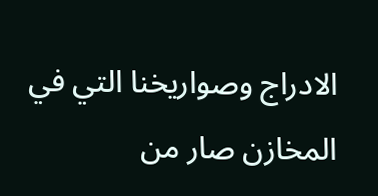الادراج وصواريخنا التي في المخازن صار من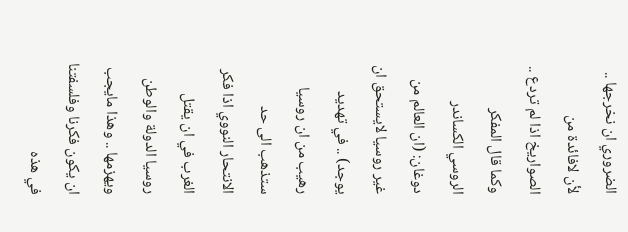الضروري ان نخرجها .. لأن لافائدة من الصواريخ اذا لم تردع .. وكما قال المفكر الروسي الكساندر دوغان: (ان العالم من غير روسيا لايستحق ان يوجد) .. في تهديد رهيب من ان روسيا ستذهب الى حد الانتحار النووي اذا فكر الغرب في ان يقتل روسيا الدولة والوطن ويهزمها .. وهذا مايجب ان يكون فكرنا وفلسفتنا في هذه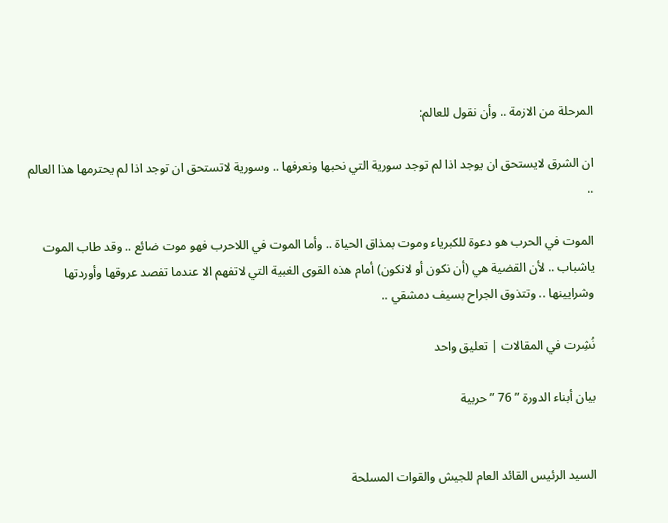المرحلة من الازمة .. وأن نقول للعالم:

ان الشرق لايستحق ان يوجد اذا لم توجد سورية التي نحبها ونعرفها .. وسورية لاتستحق ان توجد اذا لم يحترمها هذا العالم ..

الموت في الحرب هو دعوة للكبرياء وموت بمذاق الحياة .. وأما الموت في اللاحرب فهو موت ضائع .. وقد طاب الموت ياشباب .. لأن القضية هي (أن نكون أو لانكون) أمام هذه القوى الغبية التي لاتفهم الا عندما تفصد عروقها وأوردتها وشرايينها .. وتتذوق الجراح بسيف دمشقي ..

نُشِرت في المقالات | تعليق واحد

بيان أبناء الدورة ” 76 ” حربية


السيد الرئيس القائد العام للجيش والقوات المسلحة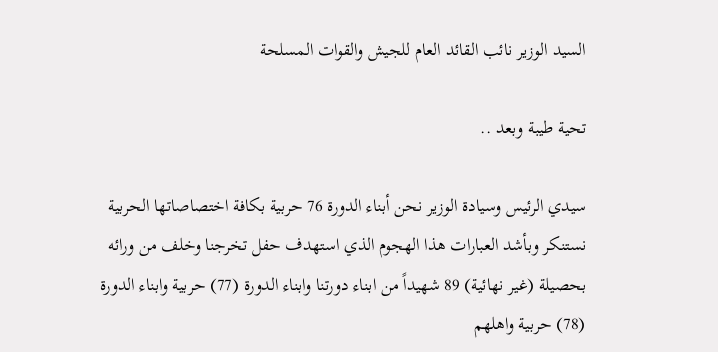السيد الوزير نائب القائد العام للجيش والقوات المسلحة

تحية طيبة وبعد ..

سيدي الرئيس وسيادة الوزير نحن أبناء الدورة 76 حربية بكافة اختصاصاتها الحربية نستنكر وبأشد العبارات هذا الهجوم الذي استهدف حفل تخرجنا وخلف من ورائه بحصيلة (غير نهائية) 89 شهيداً من ابناء دورتنا وابناء الدورة (77) حربية وابناء الدورة (78) حربية واهلهم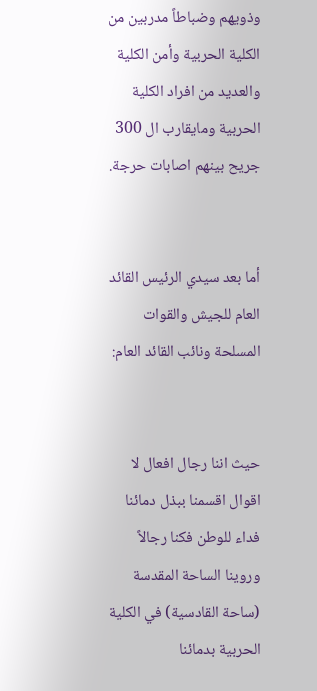وذويهم وضباطاً مدربين من الكلية الحربية وأمن الكلية والعديد من افراد الكلية الحربية ومايقارب ال 300 جريح بينهم اصابات حرجة.


أما بعد سيدي الرئيس القائد العام للجيش والقوات المسلحة ونائب القائد العام:


حيث اننا رجال افعال لا اقوال اقسمنا ببذل دمائنا فداء للوطن فكنا رجالاً وروينا الساحة المقدسة (ساحة القادسية) في الكلية الحربية بدمائنا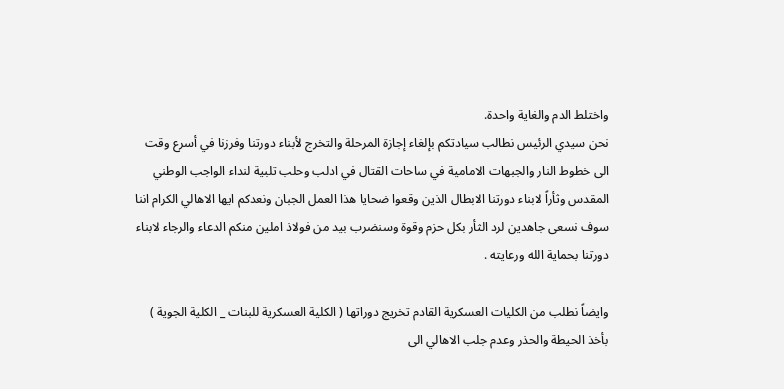واختلط الدم والغاية واحدة.
نحن سيدي الرئيس نطالب سيادتكم بإلغاء إجازة المرحلة والتخرج لأبناء دورتنا وفرزنا في أسرع وقت الى خطوط النار والجبهات الامامية في ساحات القتال في ادلب وحلب تلبية لنداء الواجب الوطني المقدس وثأراً لابناء دورتنا الابطال الذين وقعوا ضحايا هذا العمل الجبان ونعدكم ايها الاهالي الكرام اننا سوف نسعى جاهدين لرد الثأر بكل حزم وقوة وسنضرب بيد من فولاذ املين منكم الدعاء والرجاء لابناء دورتنا بحماية الله ورعايته .

وايضاً نطلب من الكليات العسكرية القادم تخريج دوراتها ( الكلية العسكرية للبنات _ الكلية الجوية ) بأخذ الحيطة والحذر وعدم جلب الاهالي الى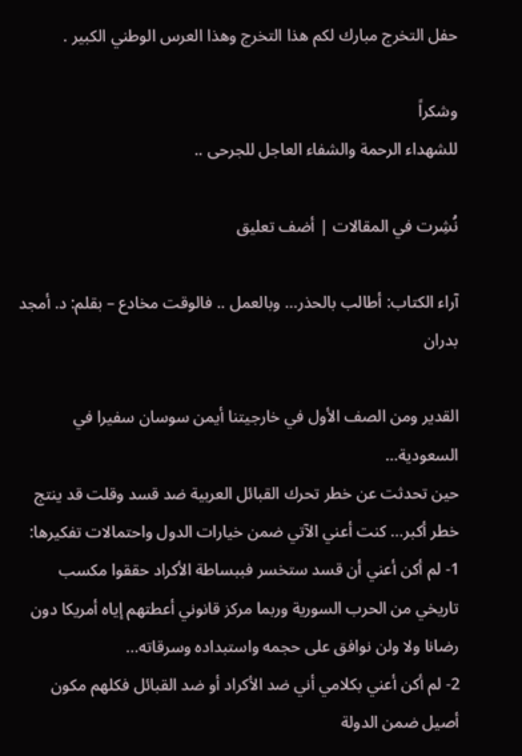حفل التخرج مبارك لكم هذا التخرج وهذا العرس الوطني الكبير .

وشكراً
للشهداء الرحمة والشفاء العاجل للجرحى ..

نُشِرت في المقالات | أضف تعليق

آراء الكتاب: أطالب بالحذر… وبالعمل .. فالوقت مخادع – بقلم: د. أمجد بدران

القدير ومن الصف الأول في خارجيتنا أيمن سوسان سفيرا في السعودية…
حين تحدثت عن خطر تحرك القبائل العربية ضد قسد وقلت قد ينتج خطر أكبر… كنت أعني الآتي ضمن خيارات الدول واحتمالات تفكيرها:
1- لم أكن أعني أن قسد ستخسر فببساطة الأكراد حققوا مكسب تاريخي من الحرب السورية وربما مركز قانوني أعطتهم إياه أمريكا دون رضانا ولا ولن نوافق على حجمه واستبداده وسرقاته…
2- لم أكن أعني بكلامي أني ضد الأكراد أو ضد القبائل فكلهم مكون أصيل ضمن الدولة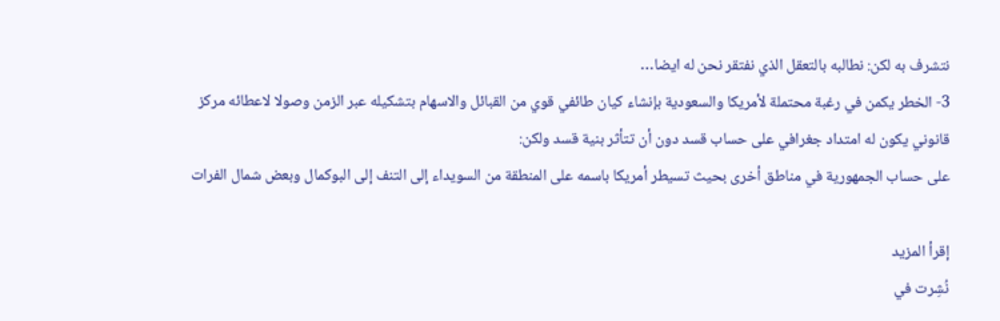نتشرف به لكن: نطالبه بالتعقل الذي نفتقر نحن له ايضا…
3- الخطر يكمن في رغبة محتملة لأمريكا والسعودية بإنشاء كيان طائفي قوي من القبائل والاسهام بتشكيله عبر الزمن وصولا لاعطائه مركز قانوني يكون له امتداد جغرافي على حساب قسد دون أن تتأثر بنية قسد ولكن:
على حساب الجمهورية في مناطق أخرى بحيث تسيطر أمريكا باسمه على المنطقة من السويداء إلى التنف إلى البوكمال وبعض شمال الفرات

إقرأ المزيد
نُشِرت في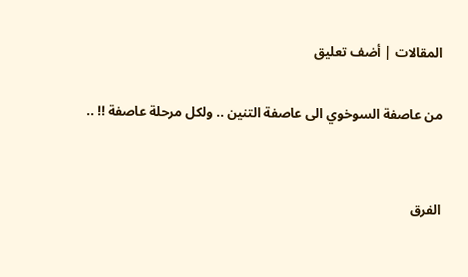المقالات | أضف تعليق

من عاصفة السوخوي الى عاصفة التنين .. ولكل مرحلة عاصفة !! ..


الفرق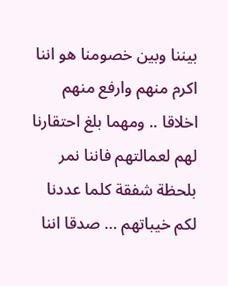بيننا وبين خصومنا هو اننا اكرم منهم وارفع منهم اخلاقا .. ومهما بلغ احتقارنا لهم لعمالتهم فاننا نمر بلحظة شفقة كلما عددنا لكم خيباتهم … صدقا اننا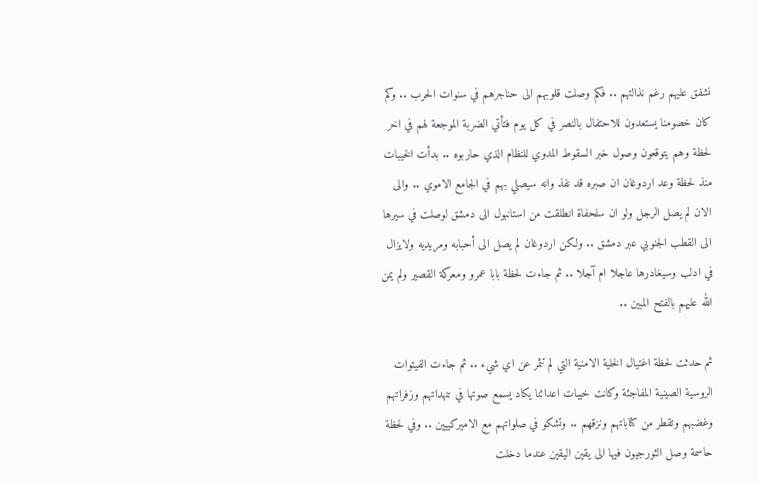نشفق عليهم رغم نذالتهم .. فكم وصلت قلوبهم الى حناجرهم في سنوات الحرب .. وكم كان خصومنا يستعدون للاحتفال بالنصر في كل يوم فتأتي الضربة الموجعة لهم في اخر لحظة وهم يتوقعون وصول خبر السقوط المدوي للنظام الذي حاربوه .. بدأت الخيبات منذ لحظة وعد اردوغان ان صبره قد نفذ وانه سيصلي بهم في الجامع الاموي .. والى الان لم يصل الرجل ولو ان سلحفاة انطلقت من استانبول الى دمشق لوصلت في سيرها الى القطب الجنوبي عبر دمشق .. ولكن اردوغان لم يصل الى أحبابه ومريديه ولايزال في ادلب وسيغادرها عاجلا ام آجلا .. ثم جاءت لحظة بابا عمرو ومعركة القصير ولم يمن الله عليهم بالفتح المبين ..

ثم حدثت لحظة اغتيال الخلية الامنية التي لم تثمر عن اي شيء .. ثم جاءت الفيتوات الروسية الصينية المفاجئة وكانت خيبات اعدائنا يكاد يسمع صوتها في تنهداتهم وزفراتهم وغضبهم وتقطر من كتاباتهم ونزقهم .. وتشكو في صلواتهم مع الاميركييين .. وفي لحظة حاسمة وصل الثورجيون فيها الى يقين اليقين عندما دخلت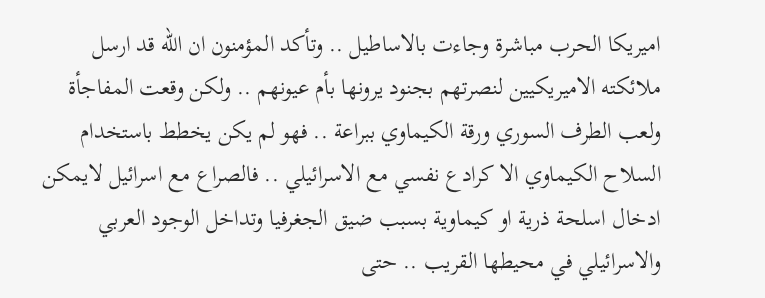اميريكا الحرب مباشرة وجاءت بالاساطيل .. وتأكد المؤمنون ان الله قد ارسل ملائكته الاميريكيين لنصرتهم بجنود يرونها بأم عيونهم .. ولكن وقعت المفاجأة ولعب الطرف السوري ورقة الكيماوي ببراعة .. فهو لم يكن يخطط باستخدام السلاح الكيماوي الا كرادع نفسي مع الاسرائيلي .. فالصراع مع اسرائيل لايمكن ادخال اسلحة ذرية او كيماوية بسبب ضيق الجغرفيا وتداخل الوجود العربي والاسرائيلي في محيطها القريب .. حتى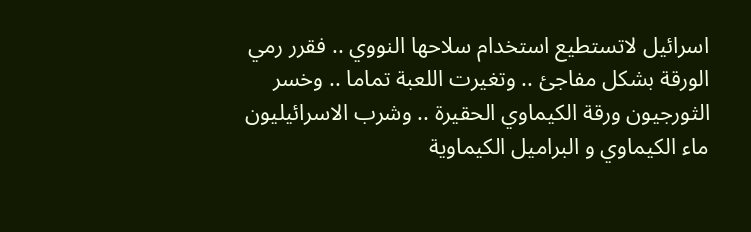اسرائيل لاتستطيع استخدام سلاحها النووي .. فقرر رمي الورقة بشكل مفاجئ .. وتغيرت اللعبة تماما .. وخسر الثورجيون ورقة الكيماوي الحقيرة .. وشرب الاسرائيليون ماء الكيماوي و البراميل الكيماوية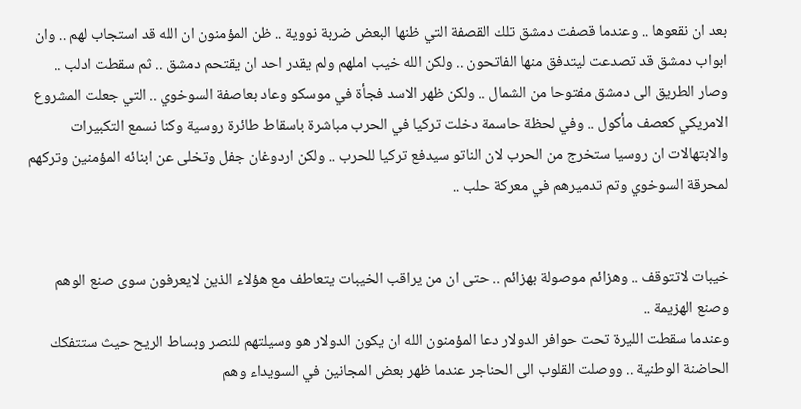بعد ان نقعوها .. وعندما قصفت دمشق تلك القصفة التي ظنها البعض ضربة نووية .. ظن المؤمنون ان الله قد استجاب لهم .. وان ابواب دمشق قد تصدعت ليتدفق منها الفاتحون .. ولكن الله خيب املهم ولم يقدر احد ان يقتحم دمشق .. ثم سقطت ادلب .. وصار الطريق الى دمشق مفتوحا من الشمال .. ولكن ظهر الاسد فجأة في موسكو وعاد بعاصفة السوخوي .. التي جعلت المشروع الامريكي كعصف مأكول .. وفي لحظة حاسمة دخلت تركيا في الحرب مباشرة باسقاط طائرة روسية وكنا نسمع التكبيرات والابتهالات ان روسيا ستخرج من الحرب لان الناتو سيدفع تركيا للحرب .. ولكن اردوغان جفل وتخلى عن ابنائه المؤمنين وتركهم لمحرقة السوخوي وتم تدميرهم في معركة حلب ..


خيبات لاتتوقف .. وهزائم موصولة بهزائم .. حتى ان من يراقب الخيبات يتعاطف مع هؤلاء الذين لايعرفون سوى صنع الوهم وصنع الهزيمة ..
وعندما سقطت الليرة تحت حوافر الدولار دعا المؤمنون الله ان يكون الدولار هو وسيلتهم للنصر وبساط الريح حيث ستتفكك الحاضنة الوطنية .. ووصلت القلوب الى الحناجر عندما ظهر بعض المجانين في السويداء وهم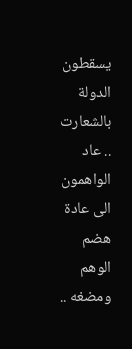يسقطون الدولة بالشعارت .. عاد الواهمون الى عادة هضم الوهم ومضغه ..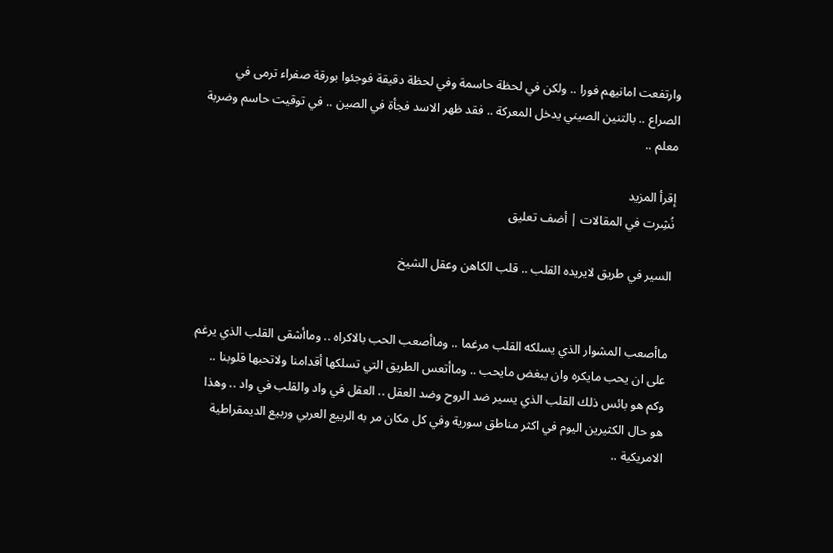وارتفعت امانيهم فورا .. ولكن في لحظة حاسمة وفي لحظة دقيقة فوجئوا بورقة صفراء ترمى في الصراع .. بالتنين الصيني يدخل المعركة .. فقد ظهر الاسد فجأة في الصين .. في توقيت حاسم وضربة معلم ..

إقرأ المزيد
نُشِرت في المقالات | أضف تعليق

السير في طريق لايريده القلب .. قلب الكاهن وعقل الشيخ


ماأصعب المشوار الذي يسلكه القلب مرغما .. وماأصعب الحب بالاكراه .. وماأشقى القلب الذي يرغم على ان يحب مايكره وان يبغض مايحب .. وماأتعس الطريق التي تسلكها أقدامنا ولاتحبها قلوبنا .. وكم هو بائس ذلك القلب الذي يسير ضد الروح وضد العقل .. العقل في واد والقلب في واد .. وهذا هو حال الكثيرين اليوم في اكثر مناطق سورية وفي كل مكان مر به الربيع العربي وربيع الديمقراطية الامريكية ..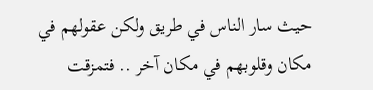حيث سار الناس في طريق ولكن عقولهم في مكان وقلوبهم في مكان آخر .. فتمزقت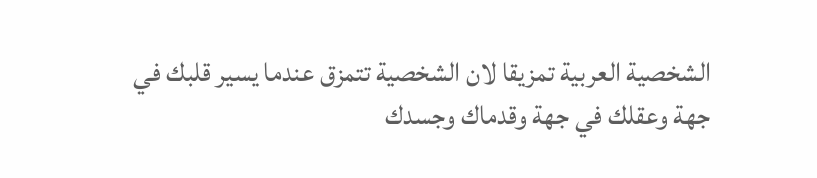الشخصية العربية تمزيقا لان الشخصية تتمزق عندما يسير قلبك في جهة وعقلك في جهة وقدماك وجسدك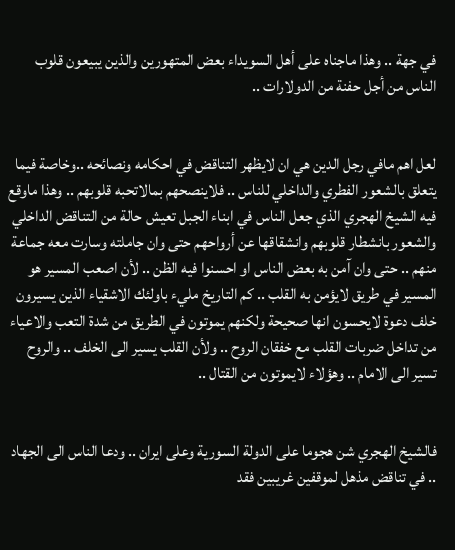في جهة .. وهذا ماجناه على أهل السويداء بعض المتهورين والذين يبيعون قلوب الناس من أجل حفنة من الدولارات ..


لعل اهم مافي رجل الدين هي ان لايظهر التناقض في احكامه ونصائحه ..وخاصة فيما يتعلق بالشعور الفطري والداخلي للناس .. فلاينصحهم بمالاتحبه قلوبهم .. وهذا ماوقع فيه الشيخ الهجري الذي جعل الناس في ابناء الجبل تعيش حالة من التناقض الداخلي والشعور بانشطار قلوبهم وانشقاقها عن أرواحهم حتى وان جاملته وسارت معه جماعة منهم .. حتى وان آمن به بعض الناس او احسنوا فيه الظن .. لأن اصعب المسير هو المسير في طريق لايؤمن به القلب .. كم التاريخ مليء باولئك الاشقياء الذين يسيرون خلف دعوة لايحسون انها صحيحة ولكنهم يموتون في الطريق من شدة التعب والاعياء من تداخل ضربات القلب مع خفقان الروح .. ولأن القلب يسير الى الخلف .. والروح تسير الى الامام .. وهؤلاء لايموتون من القتال ..


فالشيخ الهجري شن هجوما على الدولة السورية وعلى ايران .. ودعا الناس الى الجهاد .. في تناقض مذهل لموقفين غريبين فقد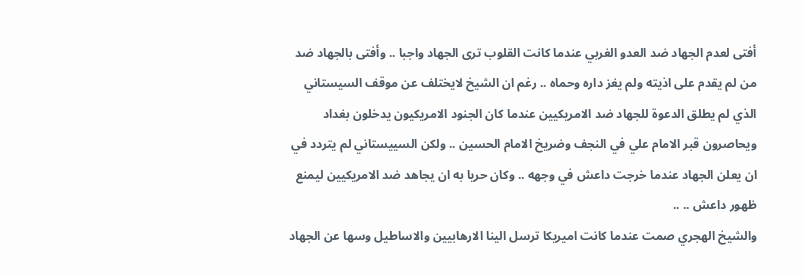أفتى لعدم الجهاد ضد العدو الغربي عندما كانت القلوب ترى الجهاد واجبا .. وأفتى بالجهاد ضد من لم يقدم على اذيته ولم يغز داره وحماه .. رغم ان الشيخ لايختلف عن موقف السيستاني الذي لم يطلق الدعوة للجهاد ضد الامريكيين عندما كان الجنود الامريكيون يدخلون بغداد ويحاصرون قبر الامام علي في النجف وضريخ الامام الحسين .. ولكن السييستاني لم يتردد في ان يعلن الجهاد عندما خرجت داعش في وجهه .. وكان حريا به ان يجاهد ضد الامريكيين ليمنع ظهور داعش .. ..
والشيخ الهجري صمت عندما كانت اميريكا ترسل الينا الارهابيين والاساطيل وسها عن الجهاد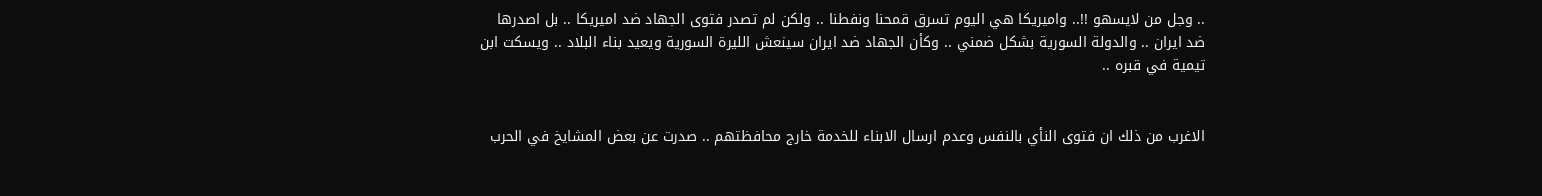.. وجل من لايسهو !!.. واميريكا هي اليوم تسرق قمحنا ونفطنا .. ولكن لم تصدر فتوى الجهاد ضد اميريكا .. بل اصدرها ضد ايران .. والدولة السورية بشكل ضمني .. وكأن الجهاد ضد ايران سينعش الليرة السورية ويعيد بناء البلاد .. ويسكت ابن تيمية في قبره ..


الاغرب من ذلك ان فتوى النأي بالنفس وعدم ارسال الابناء للخدمة خارج محافظتهم .. صدرت عن بعض المشايخ في الحرب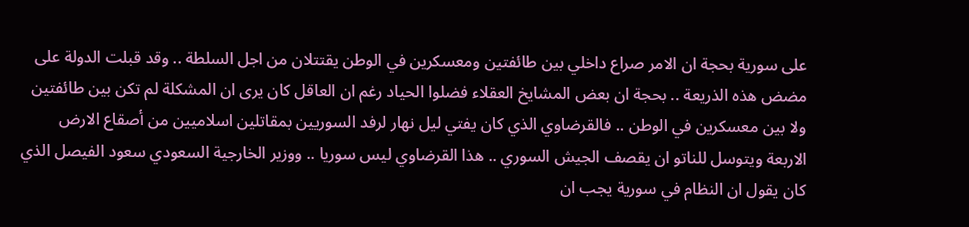على سورية بحجة ان الامر صراع داخلي بين طائفتين ومعسكرين في الوطن يقتتلان من اجل السلطة .. وقد قبلت الدولة على مضض هذه الذريعة .. بحجة ان بعض المشايخ العقلاء فضلوا الحياد رغم ان العاقل كان يرى ان المشكلة لم تكن بين طائفتين ولا بين معسكرين في الوطن .. فالقرضاوي الذي كان يفتي ليل نهار لرفد السوريين بمقاتلين اسلاميين من أصقاع الارض الاربعة ويتوسل للناتو ان يقصف الجيش السوري .. هذا القرضاوي ليس سوريا .. ووزير الخارجية السعودي سعود الفيصل الذي كان يقول ان النظام في سورية يجب ان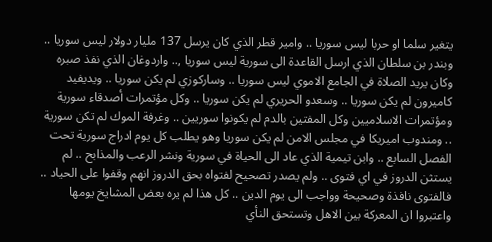يتغير سلما او حربا ليس سوريا .. وامير قطر الذي كان يرسل 137 مليار دولار ليس سوريا .. وبندر بن سلطان الذي ارسل القاعدة الى سورية ليس سوريا ,.. واردوغان الذي نفذ صبره وكان يريد الصلاة في الجامع الاموي ليس سوريا .. وساركوزي لم يكن سوريا .. ويديفيد كاميرون لم يكن سوريا .. وسعدو الحريري لم يكن سوريا .. وكل مؤتمرات أصدقاء سورية ومؤتمرات الاسلاميين وكل المفتين بالدم لم يكونوا سوريين .. وغرفة الموك لم تكن سورية .. ومندوب اميريكا في مجلس الامن لم يكن سوريا وهو يطلب كل يوم ادراج سورية تحت الفصل السابع .. وابن تيمية الذي عاد الى الحياة في سورية ونشر الرعب والمذابح .. لم يستثن الدروز في اي فتوى .. ولم يصدر تصحيح لفتواه بحق الدروز انهم وقفوا على الحياد .. فالفتوى نافذة وصحيحة وواجب الى يوم الدين .. كل هذا لم يره بعض المشايخ يومها واعتبروا ان المعركة بين الاهل وتستحق النأي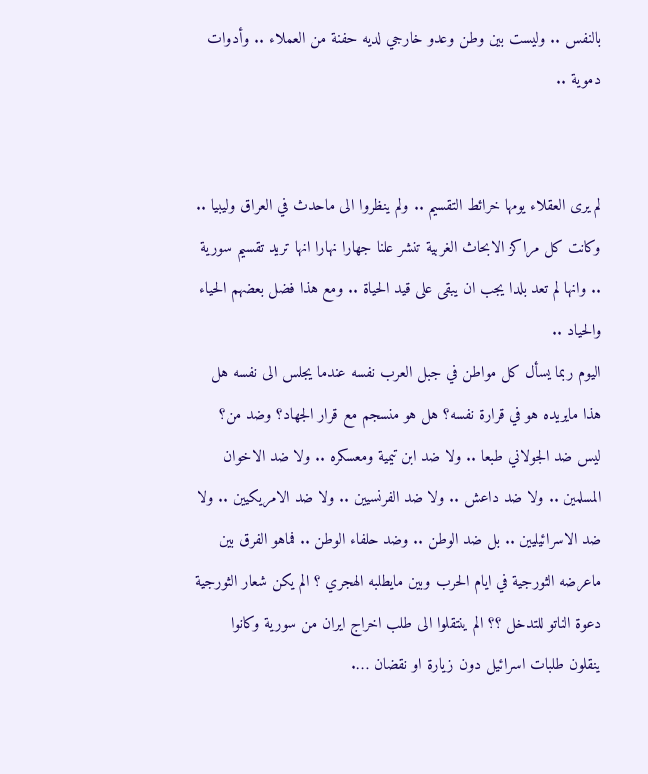بالنفس .. وليست بين وطن وعدو خارجي لديه حفنة من العملاء .. وأدوات دموية ..


لم يرى العقلاء يومها خرائط التقسيم .. ولم ينظروا الى ماحدث في العراق وليبيا .. وكانت كل مراكز الابحاث الغربية تنشر علنا جهارا نهارا انها تريد تقسيم سورية .. وانها لم تعد بلدا يجب ان يبقى على قيد الحياة .. ومع هذا فضل بعضهم الحياء والحياد ..
اليوم ربما يسأل كل مواطن في جبل العرب نفسه عندما يجلس الى نفسه هل هذا مايريده هو في قرارة نفسه؟ هل هو منسجم مع قرار الجهاد؟ وضد من؟ ليس ضد الجولاني طبعا .. ولا ضد ابن تيمية ومعسكره .. ولا ضد الاخوان المسلمين .. ولا ضد داعش .. ولا ضد الفرنسيين .. ولا ضد الامريكيين .. ولا ضد الاسرائيليين .. بل ضد الوطن .. وضد حلفاء الوطن .. فماهو الفرق بين ماعرضه الثورجية في ايام الحرب وبين مايطلبه الهجري ؟ الم يكن شعار الثورجية دعوة الناتو للتدخل ؟؟ الم ينتقلوا الى طلب اخراج ايران من سورية وكانوا ينقلون طلبات اسرائيل دون زيارة او نقضان ….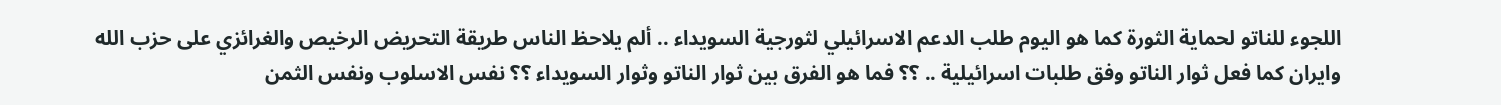اللجوء للناتو لحماية الثورة كما هو اليوم طلب الدعم الاسرائيلي لثورجية السويداء .. ألم يلاحظ الناس طريقة التحريض الرخيص والغرائزي على حزب الله وايران كما فعل ثوار الناتو وفق طلبات اسرائيلية .. ؟؟ فما هو الفرق بين ثوار الناتو وثوار السويداء ؟؟ نفس الاسلوب ونفس الثمن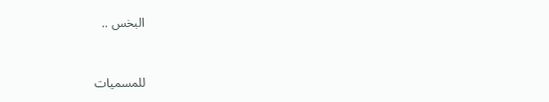البخس ..


للمسميات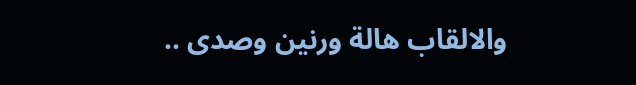والالقاب هالة ورنين وصدى ..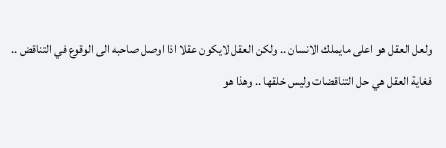ولعل العقل هو اعلى مايملك الانسان .. ولكن العقل لايكون عقلا اذا اوصل صاحبه الى الوقوع في التناقض .. فغاية العقل هي حل التناقضات وليس خلقها .. وهذا هو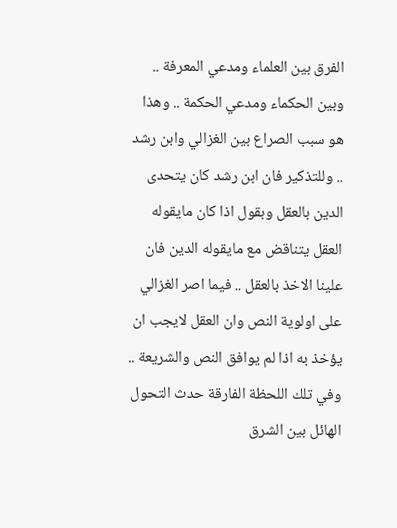الفرق بين العلماء ومدعي المعرفة .. وبين الحكماء ومدعي الحكمة .. وهذا هو سبب الصراع بين الغزالي وابن رشد .. وللتذكير فان ابن رشد كان يتحدى الدين بالعقل وبقول اذا كان مايقوله العقل يتناقض مع مايقوله الدين فان علينا الاخذ بالعقل .. فيما اصر الغزالي على اولوية النص وان العقل لايجب ان يؤخذ به اذا لم يوافق النص والشريعة .. وفي تلك اللحظة الفارقة حدث التحول الهائل بين الشرق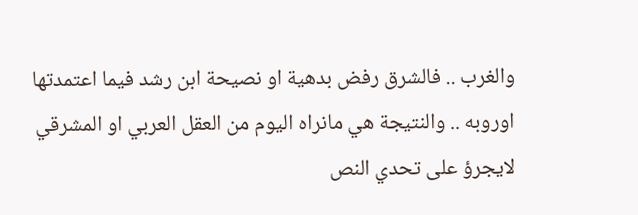والغرب .. فالشرق رفض بدهية او نصيحة ابن رشد فيما اعتمدتها اوروبه .. والنتيجة هي مانراه اليوم من العقل العربي او المشرقي لايجرؤ على تحدي النص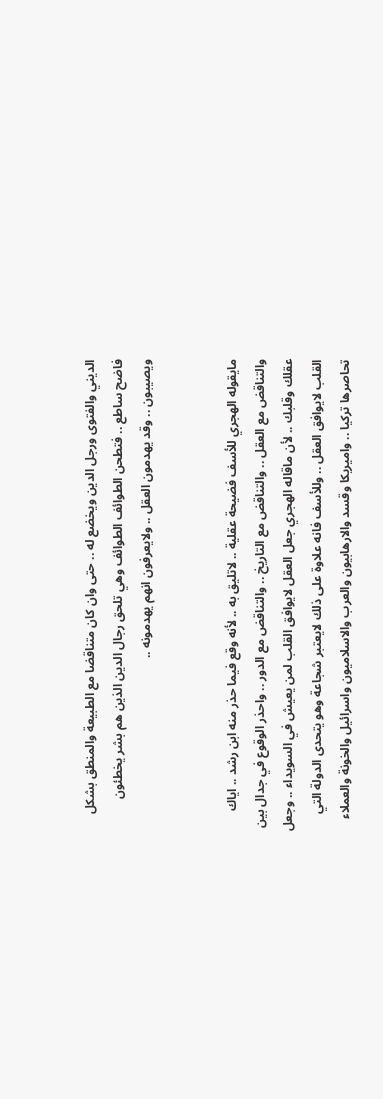الديني والفتوى ورجل الدين ويخضع له .. حتى وان كان متناقضا مع الطبيعة والمنطق بشكل فاضح ساطع .. فتطحن الطوائف الطوائف وهي تلحق رجال الدين الذين هم بشر يخطئون ويصيبون .. وقد يهدمون العقل .. ولايعرفون انهم يهدمونه ..


مايقوله الهجري للأسف فضيحة عقلية .. لاتليق به .. لأنه وقع فيما حذر منه ابن رشد .. اياك والتناقض مع العقل .. والتناقض مع التاريخ .. والتناقض مع الدور .. واحذر الوقوع في جدال بين عقلك وقلبك .. لأن ماقاله الهجري جعل العقل لايوافق القلب لمن يعيش في السويداء .. وجعل القلب لايوافق العقل .. وللأسف فانه علاوة على ذلك لايعتبر شجاعة وهو يتحدى الدولة التي تحاصرها تركيا .. واميريكا وقسد والارهابيون والعرب والاسلاميون واسرائيل والخونة والعملاء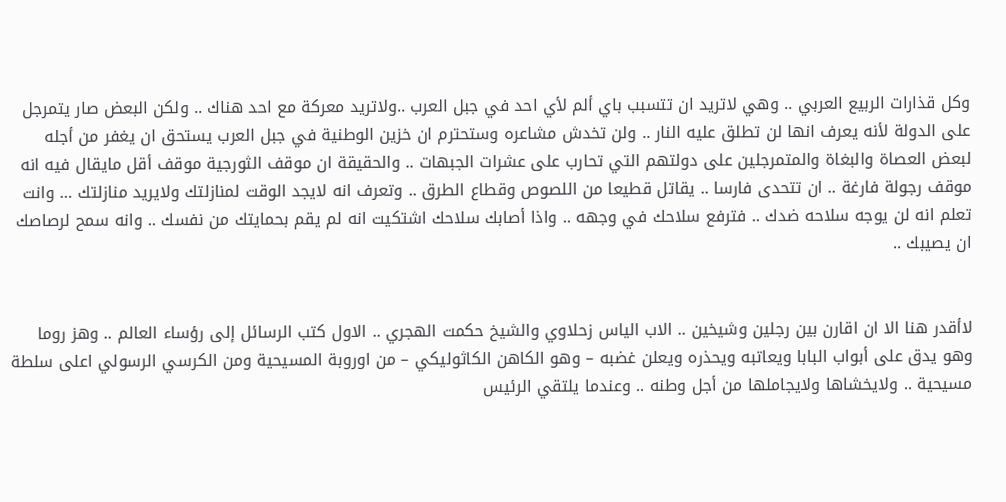وكل قذارات الربيع العربي .. وهي لاتريد ان تتسبب باي ألم لأي احد في جبل العرب ..ولاتريد معركة مع احد هناك .. ولكن البعض صار يتمرجل على الدولة لأنه يعرف انها لن تطلق عليه النار .. ولن تخدش مشاعره وستحترم ان خزين الوطنية في جبل العرب يستحق ان يغفر من أجله لبعض العصاة والبغاة والمتمرجلين على دولتهم التي تحارب على عشرات الجبهات .. والحقيقة ان موقف الثورجية موقف أقل مايقال فيه انه موقف رجولة فارغة .. ان تتحدى فارسا .. يقاتل قطيعا من اللصوص وقطاع الطرق .. وتعرف انه لايجد الوقت لمنازلتك ولايريد منازلتك … وانت تعلم انه لن يوجه سلاحه ضدك .. فترفع سلاحك في وجهه .. واذا أصابك سلاحك اشتكيت انه لم يقم بحمايتك من نفسك .. وانه سمح لرصاصك ان يصيبك ..


لاأقدر هنا الا ان اقارن بين رجلين وشيخين .. الاب الياس زحلاوي والشيخ حكمت الهجري .. الاول كتب الرسائل إلى رؤساء العالم .. وهز روما وهو يدق على أبواب البابا ويعاتبه ويحذره ويعلن غضبه – وهو الكاهن الكاثوليكي – من اوروبة المسيحية ومن الكرسي الرسولي اعلى سلطة مسيحية .. ولايخشاها ولايجاملها من أجل وطنه .. وعندما يلتقي الرئيس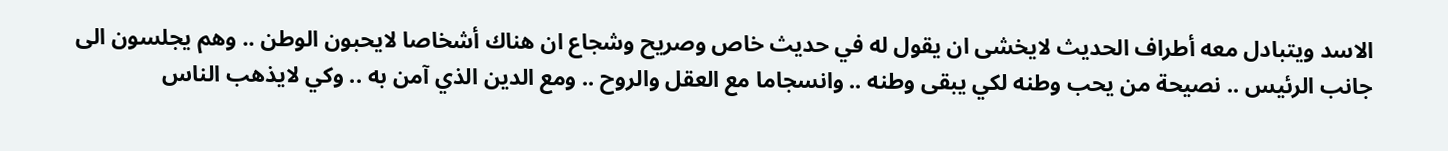الاسد ويتبادل معه أطراف الحديث لايخشى ان يقول له في حديث خاص وصريح وشجاع ان هناك أشخاصا لايحبون الوطن .. وهم يجلسون الى جانب الرئيس .. نصيحة من يحب وطنه لكي يبقى وطنه .. وانسجاما مع العقل والروح .. ومع الدين الذي آمن به .. وكي لايذهب الناس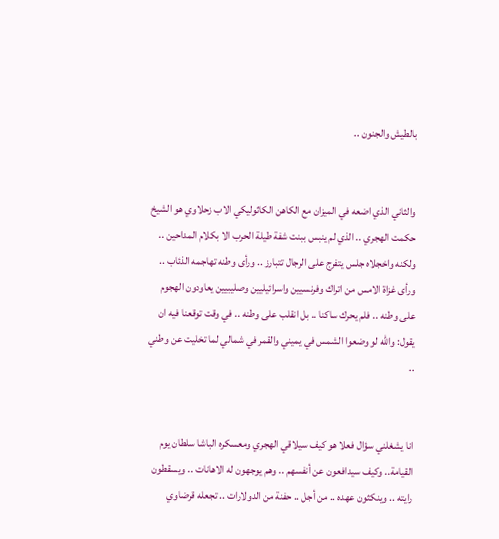بالطيش والجنون ..


والثاني الذي اضعه في الميزان مع الكاهن الكاثوليكي الاب زحلاوي هو الشيخ حكمت الهجري .. الذي لم ينبس ببنت شفة طيلة الحرب الا بكلام المداحين .. ولكنه واخجلاه جلس يتفرج على الرجال تتبارز .. ورأى وطنه تهاجمه الذئاب .. ورأى غزاة الامس من اتراك وفرنسيين واسرائيليين وصليبيين يعاودون الهجوم على وطنه .. فلم يحرك ساكنا .. بل انقلب على وطنه .. في وقت توقعنا فيه ان يقول: والله لو وضعوا الشمس في يميني والقمر في شمالي لما تخليت عن وطني ..


انا يشغلني سؤال فعلا هو كيف سيلاقي الهجري ومعسكره الباشا سلطان يوم القيامة.. وكيف سيدافعون عن أنفسهم .. وهم يوجهون له الاهانات .. ويسقطون رايته .. وينكثون عهده .. من أجل .. حفنة من الدولارات .. تجعله قرضاوي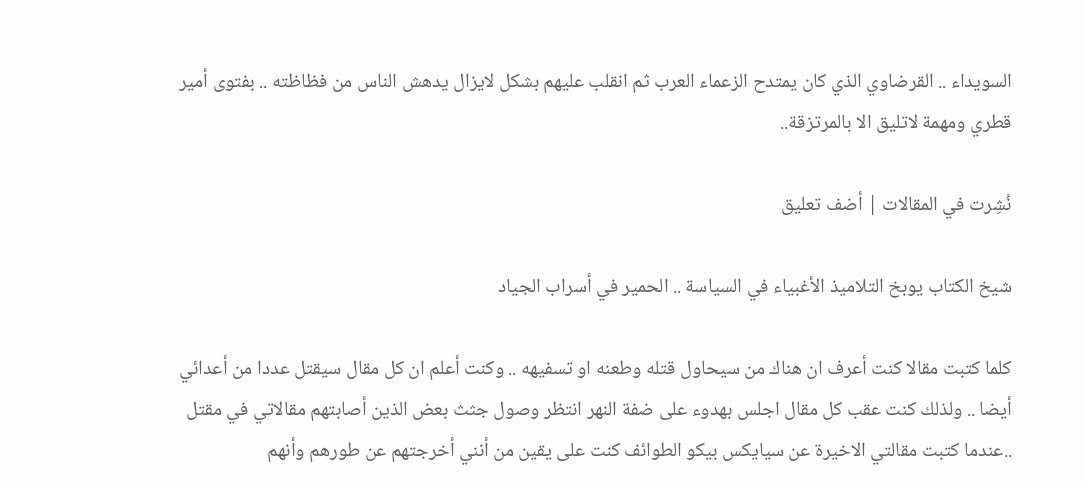السويداء .. القرضاوي الذي كان يمتدح الزعماء العرب ثم انقلب عليهم بشكل لايزال يدهش الناس من فظاظته .. بفتوى أمير قطري ومهمة لاتليق الا بالمرتزقة..

نُشِرت في المقالات | أضف تعليق

شيخ الكتاب يوبخ التلاميذ الأغبياء في السياسة .. الحمير في أسراب الجياد

كلما كتبت مقالا كنت أعرف ان هناك من سيحاول قتله وطعنه او تسفيهه .. وكنت أعلم ان كل مقال سيقتل عددا من أعدائي أيضا .. ولذلك كنت عقب كل مقال اجلس بهدوء على ضفة النهر انتظر وصول جثث بعض الذين أصابتهم مقالاتي في مقتل ..عندما كتبت مقالتي الاخيرة عن سيايكس بيكو الطوائف كنت على يقين من أنني أخرجتهم عن طورهم وأنهم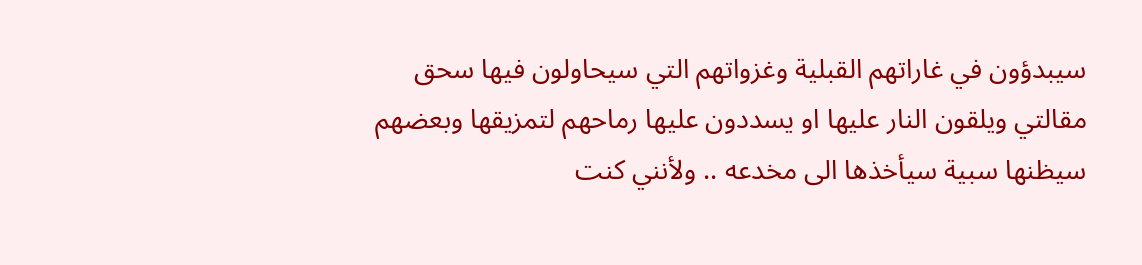سيبدؤون في غاراتهم القبلية وغزواتهم التي سيحاولون فيها سحق مقالتي ويلقون النار عليها او يسددون عليها رماحهم لتمزيقها وبعضهم سيظنها سبية سيأخذها الى مخدعه .. ولأنني كنت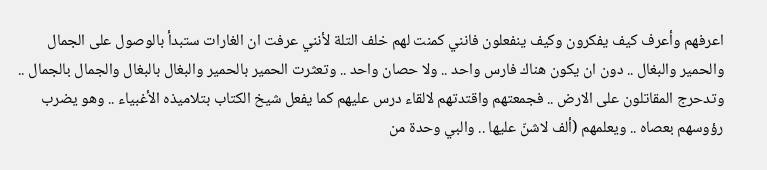اعرفهم وأعرف كيف يفكرون وكيف ينفعلون فانني كمنت لهم خلف التلة لأنني عرفت ان الغارات ستبدأ بالوصول على الجمال والحمير والبغال .. دون ان يكون هناك فارس واحد .. ولا حصان واحد .. وتعثرت الحمير بالحمير والبغال بالبغال والجمال بالجمال .. وتدحرج المقاتلون على الارض .. فجمعتهم واقتدتهم لالقاء درس عليهم كما يفعل شيخ الكتاب بتلاميذه الأغبياء .. وهو يضرب رؤوسهم بعصاه .. ويعلمهم (ألف لاشنّ عليها .. والبي وحدة من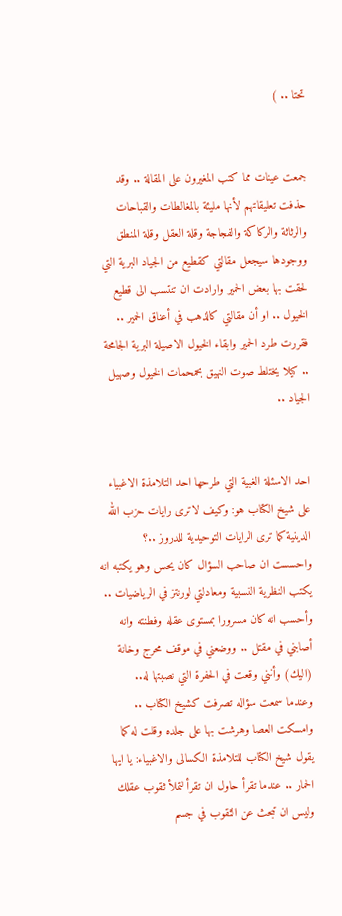تحتا .. )


جمعت عينات مما كتب المغيرون على المقالة .. وقد حذفت تعليقاتهم لأنها مليئة بالمغالطات والقباحات والرثاثة والركاكة والفجاجة وقلة العقل وقلة المنطق ووجودها سيجعل مقالتي كقطيع من الجياد البرية التي لحقت بها بعض الحمير وارادت ان تنتسب الى قطيع الخيول .. او أن مقالتي كالذهب في أعناق الحمير .. فقررت طرد الحمير وابقاء الخيول الاصيلة البرية الجامحة .. كيلا يختلط صوت النهيق بحمحمات الخيول وصهيل الجياد ..


احد الاسئلة الغبية التي طرحها احد التلامذة الاغبياء على شيخ الكتاب هو: وكيف لاترى رايات حزب الله الدينية كما ترى الرايات التوحيدية للدروز ..؟
واحسست ان صاحب السؤال كان يحس وهو يكتبه انه يكتب النظرية النسبية ومعادلتي لورنتز في الرياضيات .. وأحسب انه كان مسرورا بمستوى عقله وفطنته وانه أصابني في مقتل .. ووضعني في موقف محرج وخانة (اليك) وأنني وقعت في الحفرة التي نصبتها له..
وعندما سمعت سؤاله تصرفت كشيخ الكتاب .. وامسكت العصا وهرشت بها على جلده وقلت له كما يقول شيخ الكتاب للتلامذة الكسالى والاغبياء: يا ايها الحمار .. عندما تقرأ حاول ان تقرأ لتملأ ثقوب عقلك وليس ان تبحث عن الثقوب في جسم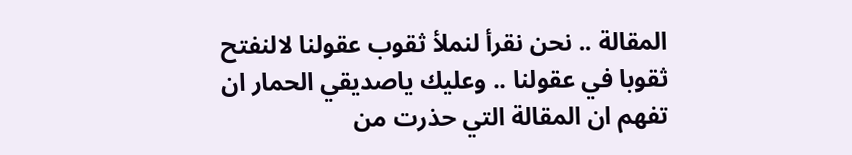المقالة .. نحن نقرأ لنملأ ثقوب عقولنا لالنفتح ثقوبا في عقولنا .. وعليك ياصديقي الحمار ان تفهم ان المقالة التي حذرت من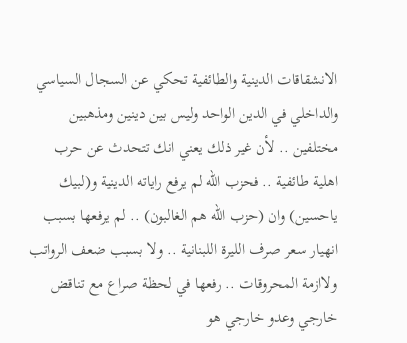الانشقاقات الدينية والطائفية تحكي عن السجال السياسي والداخلي في الدين الواحد وليس بين دينين ومذهبين مختلفين .. لأن غير ذلك يعني انك تتحدث عن حرب اهلية طائفية .. فحزب الله لم يرفع راياته الدينية و(لبيك ياحسين) وان (حزب الله هم الغالبون) .. لم يرفعها بسبب انهيار سعر صرف الليرة اللبنانية .. ولا بسبب ضعف الرواتب ولاازمة المحروقات .. رفعها في لحظة صراع مع تناقض خارجي وعدو خارجي هو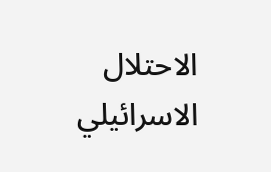الاحتلال الاسرائيلي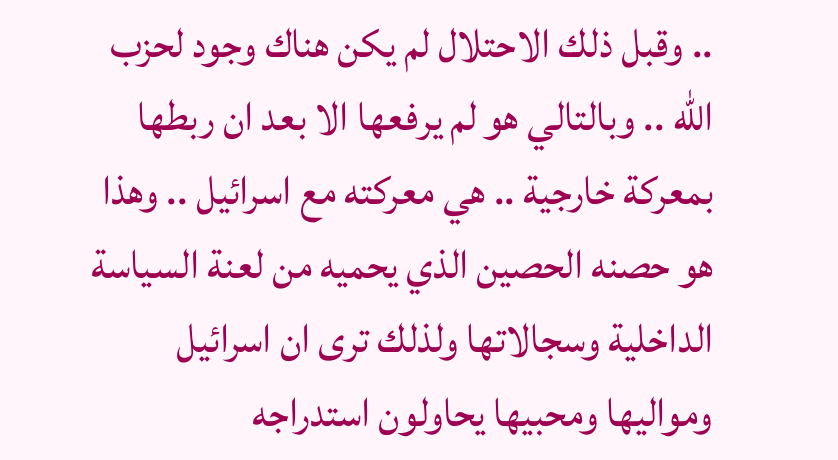.. وقبل ذلك الاحتلال لم يكن هناك وجود لحزب الله .. وبالتالي هو لم يرفعها الا بعد ان ربطها بمعركة خارجية .. هي معركته مع اسرائيل .. وهذا هو حصنه الحصين الذي يحميه من لعنة السياسة الداخلية وسجالاتها ولذلك ترى ان اسرائيل ومواليها ومحبيها يحاولون استدراجه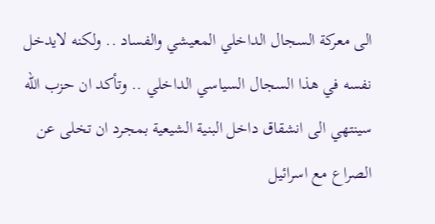الى معركة السجال الداخلي المعيشي والفساد .. ولكنه لايدخل نفسه في هذا السجال السياسي الداخلي .. وتأكد ان حزب الله سينتهي الى انشقاق داخل البنية الشيعية بمجرد ان تخلى عن الصراع مع اسرائيل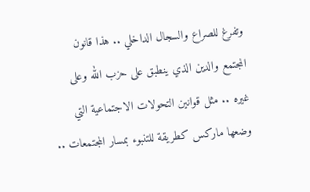وتفرغ للصراع والسجال الداخلي .. هذا قانون المجتمع والدين الذي ينطبق على حزب الله وعلى غيره .. مثل قوانين التحولات الاجتماعية التي وضعها ماركس كطريقة للتنبوء بمسار المجتمعات ..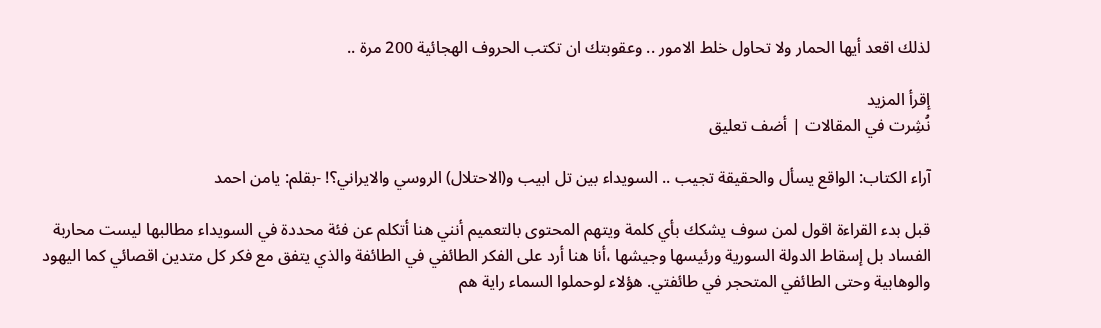لذلك اقعد أيها الحمار ولا تحاول خلط الامور .. وعقوبتك ان تكتب الحروف الهجائية 200 مرة ..

إقرأ المزيد
نُشِرت في المقالات | أضف تعليق

آراء الكتاب: الواقع يسأل والحقيقة تجيب .. السويداء بين تل ابيب و(الاحتلال) الروسي والايراني؟! -بقلم: يامن احمد

قبل بدء القراءة اقول لمن سوف يشكك بأي كلمة ويتهم المحتوى بالتعميم أنني هنا أتكلم عن فئة محددة في السويداء مطالبها ليست محاربة الفساد بل إسقاط الدولة السورية ورئيسها وجيشها ،أنا هنا أرد على الفكر الطائفي في الطائفة والذي يتفق مع فكر كل متدين اقصائي كما اليهود والوهابية وحتى الطائفي المتحجر في طائفتي. هؤلاء لوحملوا السماء راية هم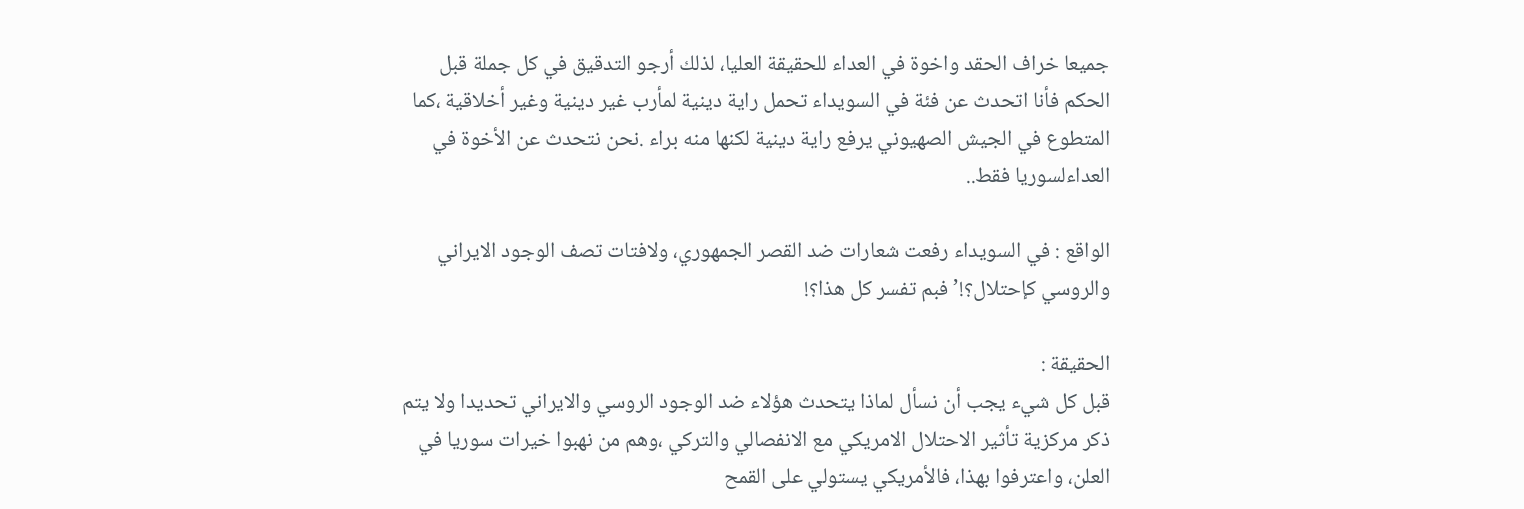جميعا خراف الحقد واخوة في العداء للحقيقة العليا، لذلك أرجو التدقيق في كل جملة قبل الحكم فأنا اتحدث عن فئة في السويداء تحمل راية دينية لمأرب غير دينية وغير أخلاقية ،كما المتطوع في الجيش الصهيوني يرفع راية دينية لكنها منه براء .نحن نتحدث عن الأخوة في العداءلسوريا فقط..

الواقع : في السويداء رفعت شعارات ضد القصر الجمهوري، ولافتات تصف الوجود الايراني والروسي كإحتلال؟!’ فبم تفسر كل هذا؟!

الحقيقة :
قبل كل شيء يجب أن نسأل لماذا يتحدث هؤلاء ضد الوجود الروسي والايراني تحديدا ولا يتم ذكر مركزية تأثير الاحتلال الامريكي مع الانفصالي والتركي ،وهم من نهبوا خيرات سوريا في العلن، واعترفوا بهذا، فالأمريكي يستولي على القمح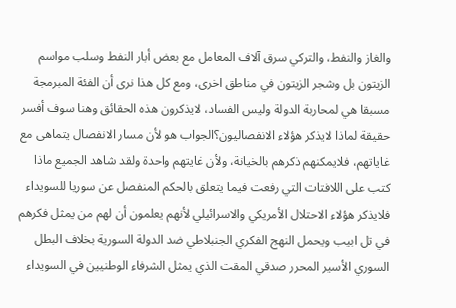والغاز والنفط، والتركي سرق آلاف المعامل مع بعض أبار النفط وسلب مواسم الزيتون بل وشجر الزيتون في مناطق اخرى، ومع كل هذا نرى أن الفئة المبرمجة مسبقا هي لمحاربة الدولة وليس الفساد، لايذكرون هذه الحقائق وهنا سوف أفسر حقيقة لماذا لايذكر هؤلاء الانفصاليون؟الجواب هو لأن مسار الانفصال يتماهى مع غاياتهم، فلايمكنهم ذكرهم بالخيانة، ولأن غايتهم واحدة ولقد شاهد الجميع ماذا كتب على اللافتات التي رفعت فيما يتعلق بالحكم المنفصل عن سوريا للسويداء فلايذكر هؤلاء الاحتلال الأمريكي والاسرائيلي لأنهم يعلمون أن لهم من يمثل فكرهم في تل ابيب ويحمل النهج الفكري الجنبلاطي ضد الدولة السورية بخلاف البطل السوري الأسير المحرر صدقي المقت الذي يمثل الشرفاء الوطنيين في السويداء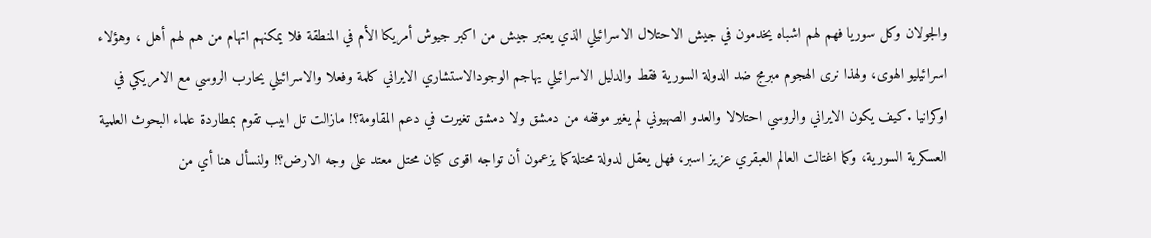والجولان وكل سوريا فهم لهم اشباه يخدمون في جيش الاحتلال الاسرائيلي الذي يعتبر جيش من اكبر جيوش أمريكا الأم في المنطقة فلا يمكنهم اتهام من هم لهم أهل ، وهؤلاء اسرائيليو الهوى، ولهذا نرى الهجوم مبرمج ضد الدولة السورية فقط والدليل الاسرائيلي يهاجم الوجودالاستشاري الايراني كلمة وفعلا والاسرائيلي يحارب الروسي مع الامريكي في اوكرانيا .كيف يكون الايراني والروسي احتلالا والعدو الصهيوني لم يغير موقفه من دمشق ولا دمشق تغيرت في دعم المقاومة؟! مازالت تل ابيب تقوم بمطاردة علماء البحوث العلمية العسكرية السورية، وكما اغتالت العالم العبقري عزيز اسبر، فهل يعقل لدولة محتلة كما يزعمون أن تواجه اقوى كيان محتل معتد على وجه الارض؟! ولنسأل هنا أي من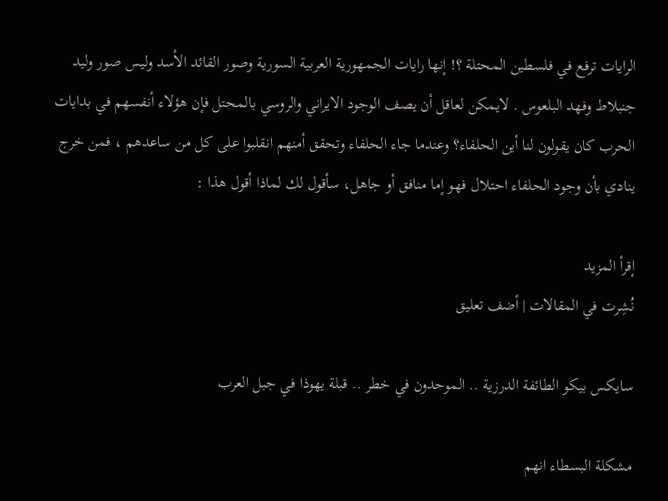الرايات ترفع في فلسطين المحتلة ؟! إنها رايات الجمهورية العربية السورية وصور القائد الأسد وليس صور وليد جنبلاط وفهد البلعوس . لايمكن لعاقل أن يصف الوجود الايراني والروسي بالمحتل فإن هؤلاء أنفسهم في بدايات الحرب كان يقولون لنا أين الحلفاء؟ وعندما جاء الحلفاء وتحقق أمنهم انقلبوا على كل من ساعدهم ، فمن خرج ينادي بأن وجود الحلفاء احتلال فهو إما منافق أو جاهل، سأقول لك لماذا أقول هذا :

إقرأ المزيد
نُشِرت في المقالات | أضف تعليق

سايكس بيكو الطائفة الدرزية .. الموحدون في خطر .. قبلة يهوذا في جبل العرب

مشكلة البسطاء انهم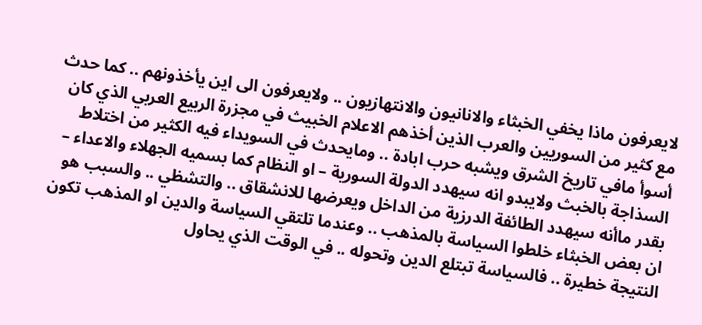لايعرفون ماذا يخفي الخبثاء والانانيون والانتهازيون .. ولايعرفون الى اين يأخذونهم .. كما حدث مع كثير من السوريين والعرب الذين أخذهم الاعلام الخبيث في مجزرة الربيع العربي الذي كان أسوأ مافي تاريخ الشرق ويشبه حرب ابادة .. ومايحدث في السويداء فيه الكثير من اختلاط السذاجة بالخبث ولايبدو انه سيهدد الدولة السورية – او النظام كما بسميه الجهلاء والاعداء – بقدر ماأنه سيهدد الطائفة الدرزية من الداخل ويعرضها للانشقاق .. والتشظي .. والسبب هو ان بعض الخبثاء خلطوا السياسة بالمذهب .. وعندما تلتقي السياسة والدين او المذهب تكون النتيجة خطيرة .. فالسياسة تبتلع الدين وتحوله .. في الوقت الذي يحاول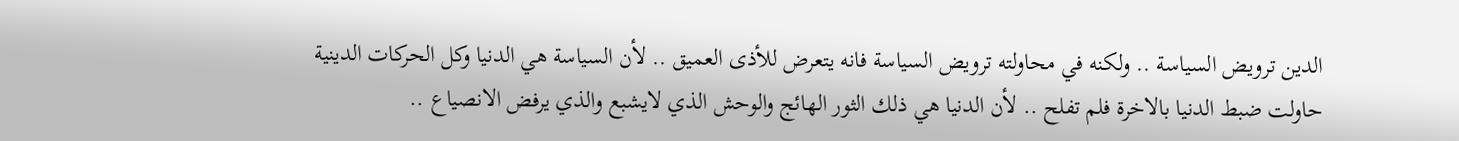الدين ترويض السياسة .. ولكنه في محاولته ترويض السياسة فانه يتعرض للأذى العميق .. لأن السياسة هي الدنيا وكل الحركات الدينية حاولت ضبط الدنيا بالاخرة فلم تفلح .. لأن الدنيا هي ذلك الثور الهائج والوحش الذي لايشبع والذي يرفض الانصياع ..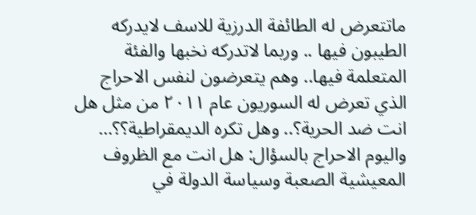ماتتعرض له الطائفة الدرزية للاسف لايدركه الطيبون فيها .. وربما لاتدركه نخبها والفئة المتعلمة فيها.. وهم يتعرضون لنفس الاحراج الذي تعرض له السوريون عام ٢٠١١ من مثل هل انت ضد الحرية؟.. وهل تكره الديمقراطية؟؟… واليوم الاحراج بالسؤال: هل انت مع الظروف المعيشية الصعبة وسياسة الدولة في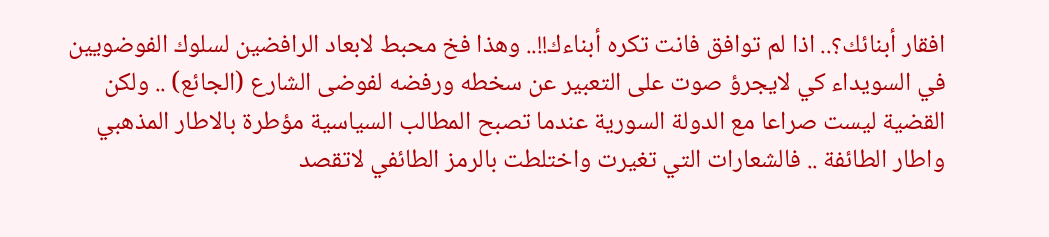افقار أبنائك؟.. اذا لم توافق فانت تكره أبناءك!!.. وهذا فخ محبط لابعاد الرافضين لسلوك الفوضويين في السويداء كي لايجرؤ صوت على التعبير عن سخطه ورفضه لفوضى الشارع (الجائع) .. ولكن القضية ليست صراعا مع الدولة السورية عندما تصبح المطالب السياسية مؤطرة بالاطار المذهبي واطار الطائفة .. فالشعارات التي تغيرت واختلطت بالرمز الطائفي لاتقصد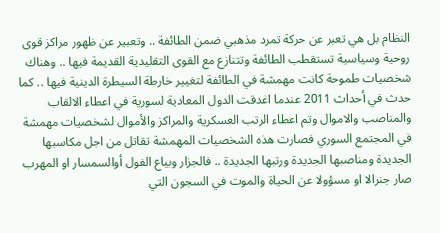النظام بل هي تعبر عن حركة تمرد مذهبي ضمن الطائفة .. وتعبير عن ظهور مراكز قوى روحية وسياسية تستقطب الطائفة وتتنازع مع القوى التقليدية القديمة فيها .. وهناك شخصيات طموحة كانت مهمشة في الطائفة لتغيير خارطة السيطرة الدينية فيها .. كما حدث في أحداث 2011 عندما اغدقت الدول المعادية لسورية في اعطاء الالقاب والمناصب والاموال وتم اعطاء الرتب العسكرية والمراكز والأموال لشخصيات مهمشة في المجتمع السوري فصارت هذه الشخصيات المهمشة تقاتل من اجل مكاسبها الجديدة ومناصبها الجديدة ورتبها الجديدة .. فالجزار وبياع الفول أوالسمسار او المهرب صار جنرالا او مسؤولا عن الحياة والموت في السجون التي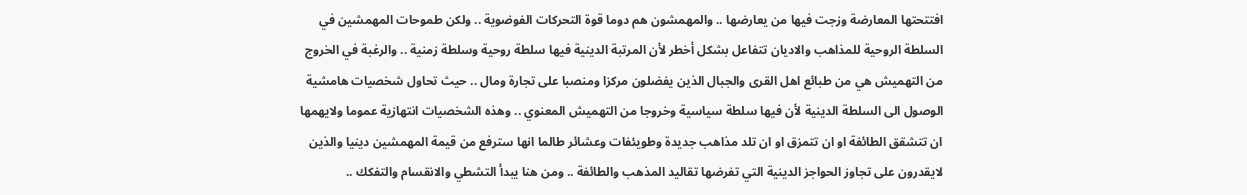افتتحتها المعارضة وزجت فيها من يعارضها .. والمهمشون هم دوما قوة التحركات الفوضوية .. ولكن طموحات المهمشين في السلطة الروحية للمذاهب والاديان تتفاعل بشكل أخطر لأن المرتبة الدينية فيها سلطة روحية وسلطة زمنية .. والرغبة في الخروج من التهميش هي من طبائع اهل القرى والجبال الذين يفضلون مركزا ومنصبا على تجارة ومال .. حيث تحاول شخصيات هامشية الوصول الى السلطة الدينية لأن فيها سلطة سياسية وخروجا من التهميش المعنوي .. وهذه الشخصيات انتهازية عموما ولايهمها ان تتشقق الطائفة او ان تتمزق او ان تلد مذاهب جديدة وطويئفات وعشائر طالما انها سترفع من قيمة المهمشين دينيا والذين لايقدرون على تجاوز الحواجز الدينية التي تفرضها تقاليد المذهب والطائفة .. ومن هنا يبدأ التشطي والانقسام والتفكك ..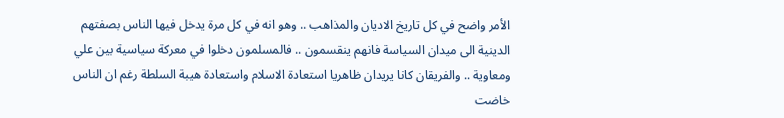الأمر واضح في كل تاريخ الاديان والمذاهب .. وهو انه في كل مرة يدخل فيها الناس بصفتهم الدينية الى ميدان السياسة فانهم ينقسمون .. فالمسلمون دخلوا في معركة سياسية بين علي ومعاوية .. والفريقان كانا يريدان ظاهريا استعادة الاسلام واستعادة هيبة السلطة رغم ان الناس خاضت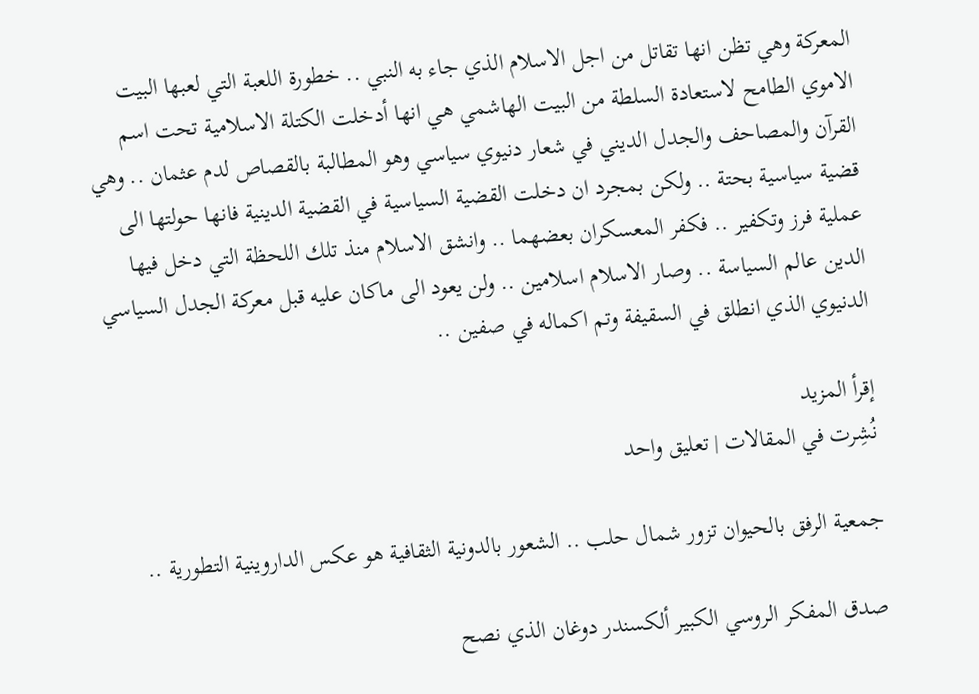المعركة وهي تظن انها تقاتل من اجل الاسلام الذي جاء به النبي .. خطورة اللعبة التي لعبها البيت الاموي الطامح لاستعادة السلطة من البيت الهاشمي هي انها أدخلت الكتلة الاسلامية تحت اسم القرآن والمصاحف والجدل الديني في شعار دنيوي سياسي وهو المطالبة بالقصاص لدم عثمان .. وهي قضية سياسية بحتة .. ولكن بمجرد ان دخلت القضية السياسية في القضية الدينية فانها حولتها الى عملية فرز وتكفير .. فكفر المعسكران بعضهما .. وانشق الاسلام منذ تلك اللحظة التي دخل فيها الدين عالم السياسة .. وصار الاسلام اسلامين .. ولن يعود الى ماكان عليه قبل معركة الجدل السياسي الدنيوي الذي انطلق في السقيفة وتم اكماله في صفين ..

إقرأ المزيد
نُشِرت في المقالات | تعليق واحد

جمعية الرفق بالحيوان تزور شمال حلب .. الشعور بالدونية الثقافية هو عكس الداروينية التطورية ..

صدق المفكر الروسي الكبير ألكسندر دوغان الذي نصح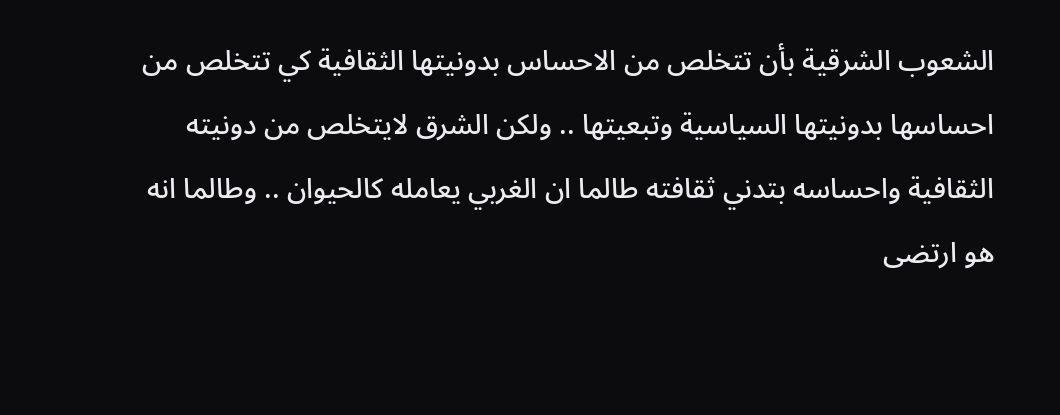الشعوب الشرقية بأن تتخلص من الاحساس بدونيتها الثقافية كي تتخلص من احساسها بدونيتها السياسية وتبعيتها .. ولكن الشرق لايتخلص من دونيته الثقافية واحساسه بتدني ثقافته طالما ان الغربي يعامله كالحيوان .. وطالما انه هو ارتضى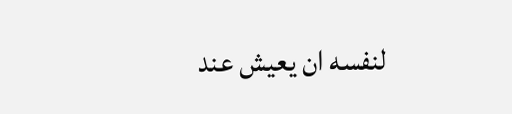لنفسه ان يعيش عند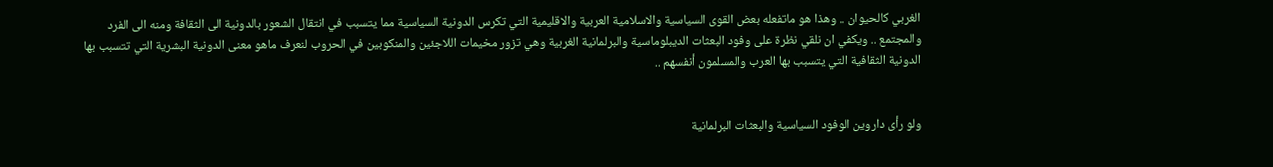الغربي كالحيوان .. وهذا هو ماتفعله بعض القوى السياسية والاسلامية العربية والاقليمية التي تكرس الدونية السياسية مما يتسبب في انتقال الشعور بالدونية الى الثقافة ومنه الى الفرد والمجتمع .. ويكفي ان نلقي نظرة على وفود البعثات الديبلوماسية والبرلمانية الغربية وهي تزور مخيمات اللاجئين والمنكوبين في الحروب لنعرف ماهو معنى الدونية البشرية التي تتسبب بها الدونية الثقافية التي يتسبب بها العرب والمسلمون أنفسهم ..


ولو رأى داروين الوفود السياسية والبعثات البرلمانية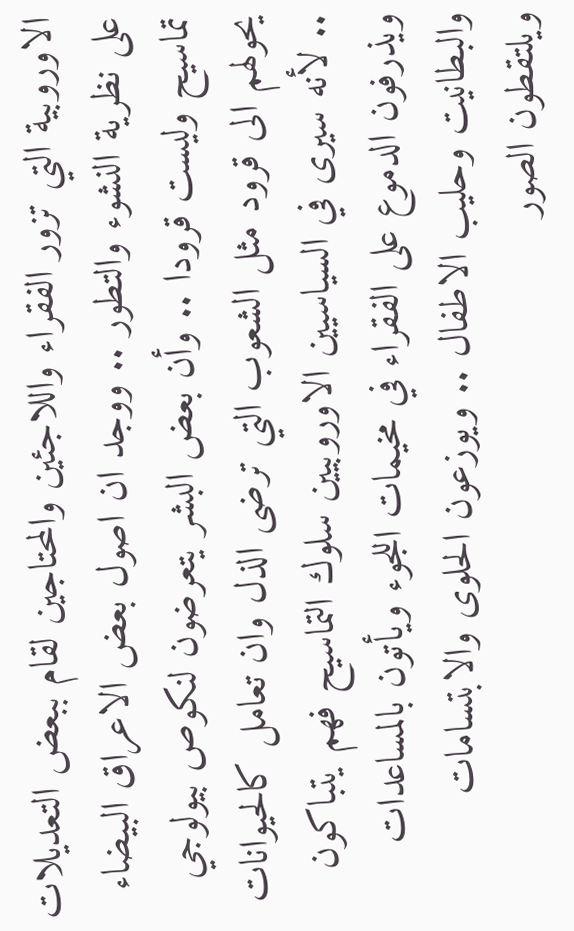الاوروبية التي تزور الفقراء واللاجئين والمحتاجين لقام ببعض التعديلات على نظرية النشوء والتطور .. ووجد ان اصول بعض الاعراق البيضاء تماسيح وليست قرودا .. وأن بعض البشر يتعرضون لنكوص بيولوجي يحولهم الى قرود مثل الشعوب التي ترضى الذل وان تعامل كالحيوانات .. لأنه سيرى في السياسيين الاوروبيين سلوك التماسيح فهم يتباكون ويذرفون الدموع على الفقراء في مخيمات اللجوء ويأتون بالمساعدات والبطانيت وحليب الاطفال .. ويوزعون الحلوى والابتسامات ويلتقطون الصور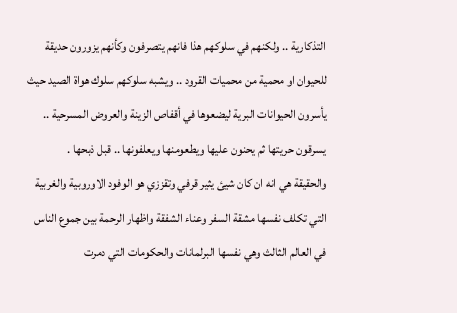التذكارية .. ولكنهم في سلوكهم هذا فانهم يتصرفون وكأنهم يزورون حديقة للحيوان او محمية من محميات القرود .. ويشبه سلوكهم سلوك هواة الصيد حيث يأسرون الحيوانات البرية ليضعوها في أقفاص الزينة والعروض المسرحية .. يسرقون حريتها ثم يحنون عليها ويطعومنها ويعلفونها .. قبل ذبحها .
والحقيقة هي انه ان كان شيئ يثير قرفي وتقززي هو الوفود الاوروبية والغربية التي تكلف نفسها مشقة السفر وعناء الشفقة واظهار الرحمة بين جموع الناس في العالم الثالث وهي نفسها البرلمانات والحكومات التي دمرت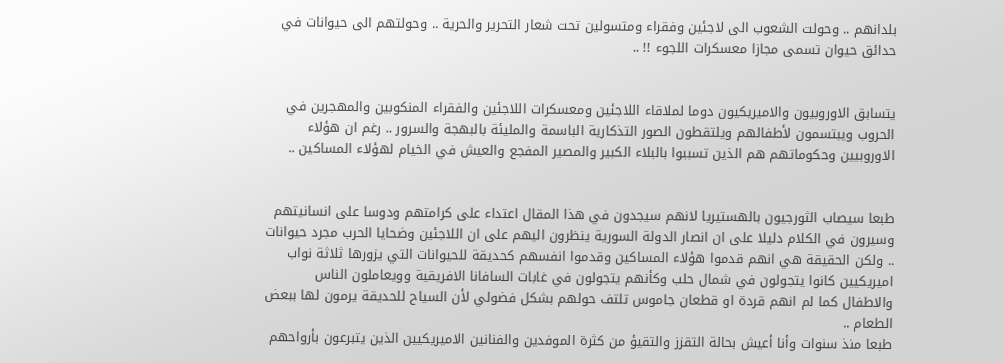بلدانهم .. وحولت الشعوب الى لاجئين وفقراء ومتسولين تحت شعار التحرير والحرية .. وحولتهم الى حيوانات في حدائق حيوان تسمى مجازا معسكرات اللجوء !! ..


يتسابق الاوروبيون والاميريكيون دوما لملاقاء اللاجئين ومعسكرات اللاجئين والفقراء المنكوبين والمهجرين في الحروب ويبتسمون لأطفالهم ويلتقطون الصور التذكارية الباسمة والمليئة بالبهجة والسرور .. رغم ان هؤلاء الاوروبيين وحكوماتهم هم الذين تسببوا بالبلاء الكبير والمصير المفجع والعيش في الخيام لهؤلاء المساكين ..


طبعا سيصاب الثورجيون بالهستيريا لانهم سيجدون في هذا المقال اعتداء على كرامتهم ودوسا على انسانيتهم وسيرون في الكلام دليلا على ان انصار الدولة السورية ينظرون اليهم على ان اللاجئين وضحايا الحرب مجرد حيوانات .. ولكن الحقيقة هي انهم قدموا هؤلاء المساكين وقدموا انفسهم كحديقة للحيوانات التي يزورها ثلاثة نواب اميريكيين كانوا يتجولون في شمال حلب وكأنهم يتجولون في غابات السافانا الافريقية وويعاملون الناس والاطفال كما لم انهم قردة او قطعان جاموس تلتف حولهم بشكل فضولي لأن السياح للحديقة يرمون لها ببعض الطعام ..
طبعا منذ سنوات وأنا أعيش بحالة التقزز والتقيؤ من كثرة الموفدين والفنانين الاميريكيين الذين يتبرعون بأرواحهم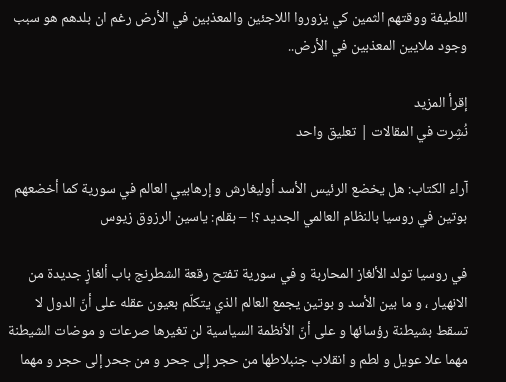اللطيفة ووقتهم الثمين كي يزوروا اللاجئين والمعذبين في الأرض رغم ان بلدهم هو سبب وجود ملايين المعذبين في الأرض..

إقرأ المزيد
نُشِرت في المقالات | تعليق واحد

آراء الكتاب: هل يخضع الرئيس الأسد أوليغارش و إرهابيي العالم في سورية كما أخضعهم بوتين في روسيا بالنظام العالمي الجديد ؟! – بقلم: ياسين الرزوق زيوس

في روسيا تولد الألغاز المحاربة و في سورية تفتح رقعة الشطرنج باب ألغازٍ جديدة من الانهيار ، و ما بين الأسد و بوتين يجمع العالم الذي يتكلّم بعيون عقله على أنّ الدول لا تسقط بشيطنة رؤسائها و على أنّ الأنظمة السياسية لن تغيرها صرعات و موضات الشيطنة مهما علا عويل و لطم و انقلاب جنبلاطها من حجر إلى جحر و من جحر إلى حجر و مهما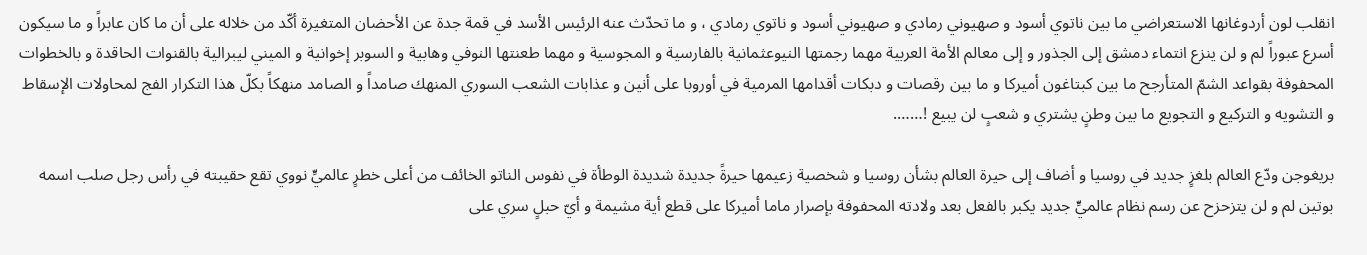انقلب لون أردوغانها الاستعراضي ما بين ناتوي أسود و صهيوني رمادي و صهيوني أسود و ناتوي رمادي ، و ما تحدّث عنه الرئيس الأسد في قمة جدة عن الأحضان المتغيرة أكّد من خلاله على أن ما كان عابراً و ما سيكون أسرع عبوراً لم و لن ينزع انتماء دمشق إلى الجذور و إلى معالم الأمة العربية مهما رجمتها النيوعثمانية بالفارسية و المجوسية و مهما طعنتها النوفي وهابية و السوبر إخوانية و الميني ليبرالية بالقنوات الحاقدة و بالخطوات المحفوفة بقواعد الشمّ المتأرجح ما بين كبتاغون أميركا و ما بين رقصات و دبكات أقدامها المرمية في أوروبا على أنين و عذابات الشعب السوري المنهك صامداً و الصامد منهكاً بكلّ هذا التكرار الفج لمحاولات الإسقاط و التشويه و التركيع و التجويع ما بين وطنٍ يشتري و شعبٍ لن يبيع !…….

بريغوجن ودّع العالم بلغزٍ جديد في روسيا و أضاف إلى حيرة العالم بشأن روسيا و شخصية زعيمها حيرةً جديدة شديدة الوطأة في نفوس الناتو الخائف من أعلى خطرٍ عالميٍّ نووي تقع حقيبته في رأس رجل صلب اسمه بوتين لم و لن يتزحزح عن رسم نظام عالميٍّ جديد يكبر بالفعل بعد ولادته المحفوفة بإصرار ماما أميركا على قطع أية مشيمة و أيّ حبلٍ سري على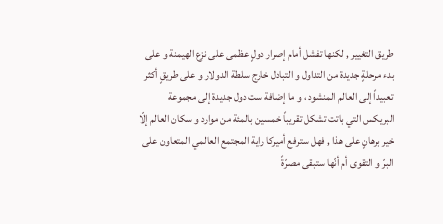طريق التغيير , لكنها تفشل أمام إصرار دولٍ عظمى على نزع الهيمنة و على بدء مرحلةٍ جديدة من التداول و التبادل خارج سلطة الدولار و على طريقٍ أكثر تعبيداً إلى العالم المنشود ، و ما إضافة ست دول جديدة إلى مجموعة البريكس التي باتت تشكل تقريباً خمسين بالمئة من موارد و سكان العالم إلّا خير برهانٍ على هذا , فهل سترفع أميركا راية المجتمع العالمي المتعاون على البرّ و التقوى أم أنّها ستبقى مصرّةً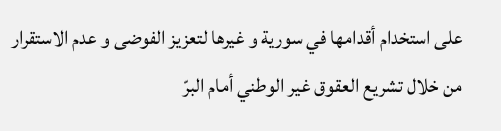على استخدام أقدامها في سورية و غيرها لتعزيز الفوضى و عدم الاستقرار من خلال تشريع العقوق غير الوطني أمام البرّ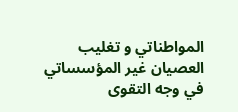المواطناتي و تغليب العصيان غير المؤسساتي في وجه التقوى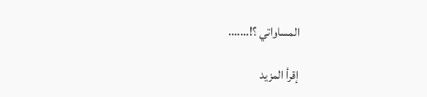المساواتي ؟!…….

إقرأ المزيد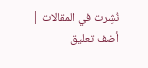نُشِرت في المقالات | أضف تعليق